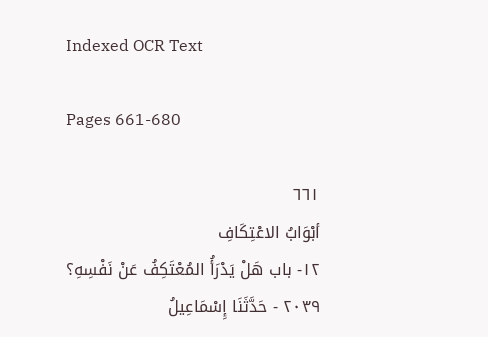Indexed OCR Text

Pages 661-680

٦٦١
أبْوَابُ الاعْتِكَافِ
١٢- باب هَلْ يَدْرَأُ المُعْتَكِفُ عَنْ نَفْسِهِ؟
٢٠٣٩ - حَدَّثَنَا إِسْمَاعِيلُ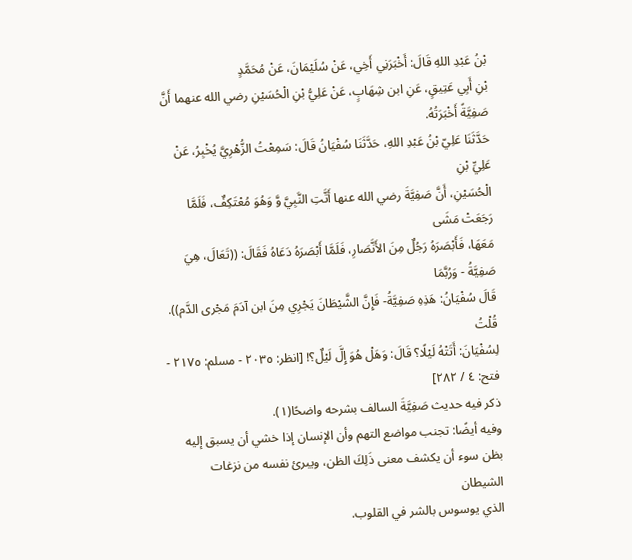بْنُ عَبْدِ اللهِ قَالَ: أَخْبَرَنِي أَخِي، عَنْ سُلَيْمَانَ، عَنْ مُحَمَّدٍ
بْنِ أَبِي عَتِيقٍ، عَنِ ابن شِهَابٍ، عَنْ عَلِيُّ بْنِ الْحُسَيْنِ رضي الله عنهما أَنَّ صَفِيَّةً أَخْبَرَتُهُ.
حَدَّثَنَا عَلِيّ بْنُ عَبْدِ اللهِ، حَدَّثَنَا سُفْيَانُ قَالَ: سَمِعْتُ الزُّهْرِيَّ يُخْبِرُ، عَنْ عَلِيِّ بْنِ
الْحُسَيْنِ، أَنَّ صَفِيَّةَ رضي الله عنها أَتَّتِ النَّبِيَّ وَّ وَهُوَ مُعْتَكِفٌ، فَلَمَّا رَجَعَتْ مَشَى
مَعَهَا، فَأَبْصَرَهُ رَجُلٌ مِنَ الأَنَّصَارِ، فَلَمَّا أَبْصَرَهُ دَعَاهُ فَقَالَ: ((تَعَالَ، هِيَ صَفِيَّةُ - وَرُبَّمَا
قَالَ سُفْيَانُ: هَذِهِ صَفِيَّةُ- فَإِنَّ الشَّيْطَانَ يَجْرِي مِنَ ابن آدَمَ مَجْرى الدَّم)). قُلْتُ
لِسُفْيَانَ: أَتَتْهُ لَيْلًا؟ قَالَ: وَهَلْ هُوَ إِلَّ لَيْلٌ؟! [انظر: ٢٠٣٥ - مسلم: ٢١٧٥ - فتح: ٤ / ٢٨٢]
ذكر فيه حديث صَفِيَّةَ السالف بشرحه واضحًا(١).
وفيه أيضًا: تجنب مواضع التهم وأن الإنسان إذا خشي أن يسبق إليه
بظن سوء أن يكشف معنى ذَلِكَ الظن، ويبرئ نفسه من نزغات الشيطان
الذي يوسوس بالشر في القلوب.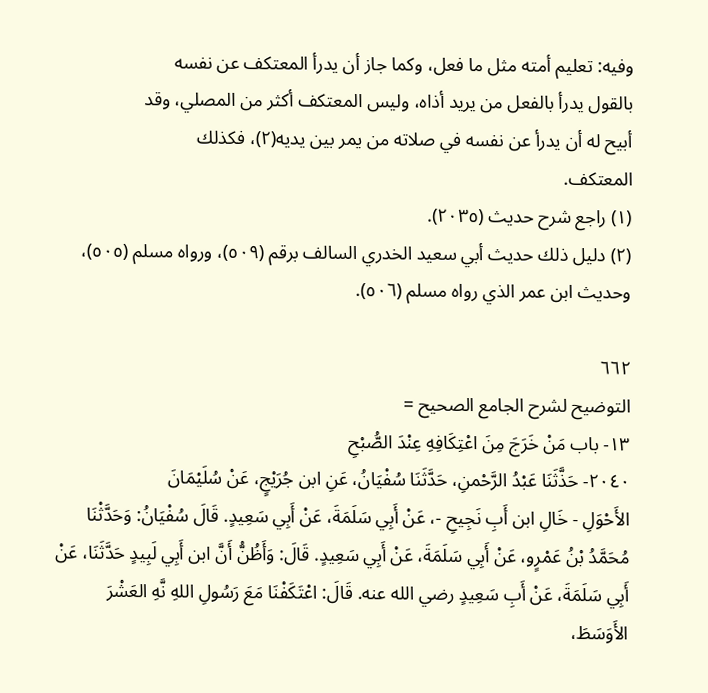وفيه: تعليم أمته مثل ما فعل، وكما جاز أن يدرأ المعتكف عن نفسه
بالقول يدرأ بالفعل من يريد أذاه، وليس المعتكف أكثر من المصلي، وقد
أبيح له أن يدرأ عن نفسه في صلاته من يمر بين يديه(٢)، فكذلك
المعتكف.
(١) راجع شرح حديث (٢٠٣٥).
(٢) دليل ذلك حديث أبي سعيد الخدري السالف برقم (٥٠٩)، ورواه مسلم (٥٠٥)،
وحديث ابن عمر الذي رواه مسلم (٥٠٦).

٦٦٢
التوضيح لشرح الجامع الصحيح =
١٣- باب مَنْ خَرَجَ مِنَ اعْتِكَافِهِ عِنْدَ الصُّبْحِ
٢٠٤٠- حَذَّثَنَا عَبْدُ الرَّحْمنِ، حَدَّثَنَا سُفْيَانُ، عَنِ ابن جُرَيْجٍ، عَنْ سُلَيْمَانَ
الأَحْوَلِ - خَالِ ابن أَبِ نَجِيحِ -، عَنْ أَبِي سَلَمَةَ، عَنْ أَبِي سَعِيدٍ. قَالَ سُفْيَانُ: وَحَدَّثْنَا
مُحَمَّدُ بْنُ عَمْرٍو، عَنْ أَبِي سَلَمَةَ، عَنْ أَبِي سَعِيدٍ. قَالَ: وَأَظُنُّ أَنَّ ابن أَبِي لَبِيدٍ حَدَّثَنَا، عَنْ
أَبِي سَلَمَةَ، عَنْ أَبِ سَعِيدٍ رضي الله عنه. قَالَ: اعْتَكَفْنَا مَعَ رَسُولِ اللهِ نَّهِ العَشْرَ
الأَوَسَطَ،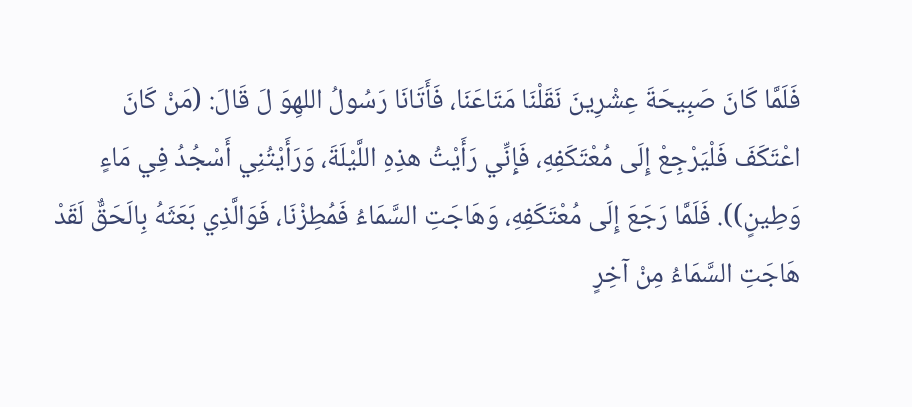فَلَمَّا كَانَ صَبِيحَةَ عِشْرِينَ نَقَلْنَا مَتَاعَنَا، فَأَتَانَا رَسُولُ اللهِوَ لَ قَالَ: (مَنْ كَانَ
اعْتَكَفَ فَلْيَرْجِعْ إِلَى مُعْتَكَفِهِ، فَإِنِّي رَأَيْتُ هذِهِ اللَّيْلَةَ، وَرَأَيْتُنِي أَسْجُدُ فِي مَاءٍ
وَطِينٍ)). فَلَمَّا رَجَعَ إِلَى مُعْتَكَفِهِ، وَهَاجَتِ السَّمَاءُ فَمُطِزْنَا، فَوَالَّذِي بَعَثَهُ بِالَحَقٌّ لَقَدْ
هَاجَتِ السَّمَاءُ مِنْ آخِرٍ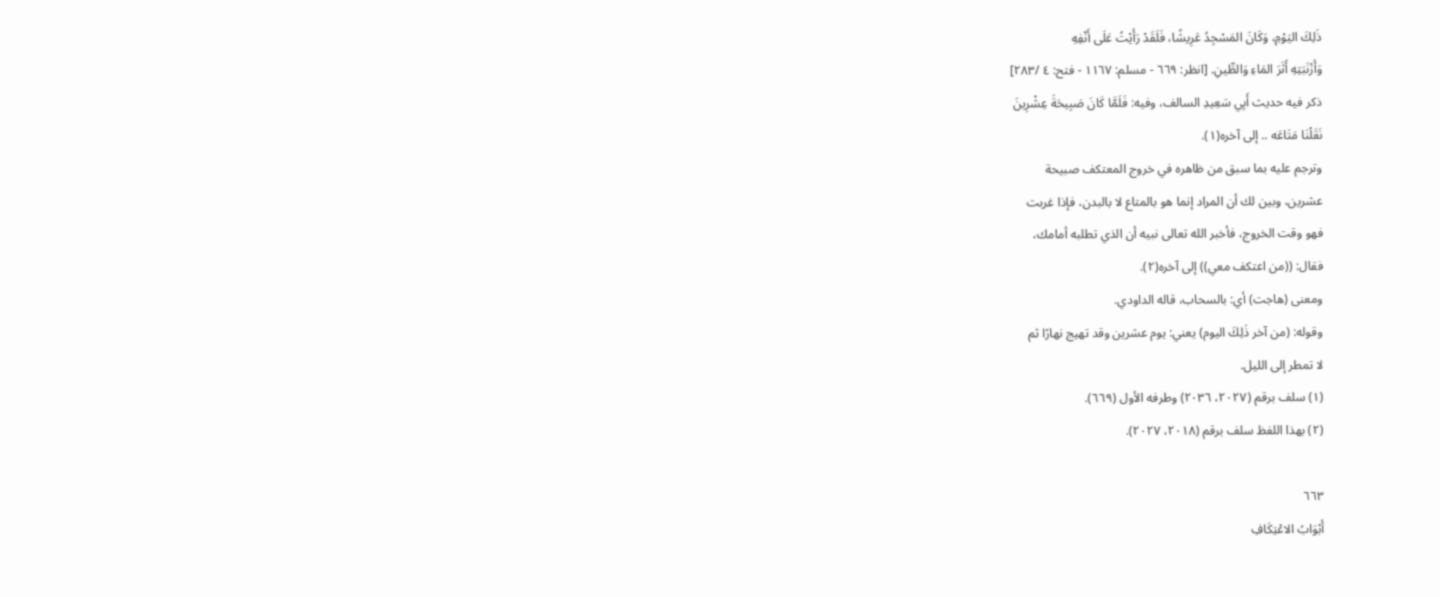ذَلِكَ اليَوْمِ، وَكَانَ المَسْجِدُ عَرِيشًا، فَلَقَدْ رَأَيْتُ عَلَى أَنْفِهِ
وَأَزْنَبَتِهِ أَثَرَ المَاءِ وَالطِّينِ. [انظر: ٦٦٩ - مسلم: ١١٦٧ - فتح: ٤ /٢٨٣]
ذكر فيه حديث أَبِي سَعِيدِ السالف، وفيه: فَلَمَّا كَانَ صَبِيحَةَ عِشْرِينَ
نَقَلْنَا مَتَاعَه .. إلى آخره(١).
وترجم عليه بما سبق من ظاهره في خروج المعتكف صبيحة
عشرين، وبين لك أن المراد إنما هو بالمتاع لا بالبدن، فإذا غربت
فهو وقت الخروج، فأخبر الله تعالى نبيه أن الذي تطلبه أمامك،
فقال: ((من اعتكف معي)) إلى آخره(٢).
ومعنى (هاجت) أي: بالسحاب، قاله الداودي.
وقوله: (من آخر ذَلِكَ اليوم) يعني: يوم عشرين وقد تهيج نهارًا ثم
لا تمطر إلى الليل.
(١) سلف برقم (٢٠٢٧، ٢٠٣٦) وطرفه الأول (٦٦٩).
(٢) بهذا اللفظ سلف برقم (٢٠١٨، ٢٠٢٧).

٦٦٣
أَبْوَابُ الاعْتِكَافِ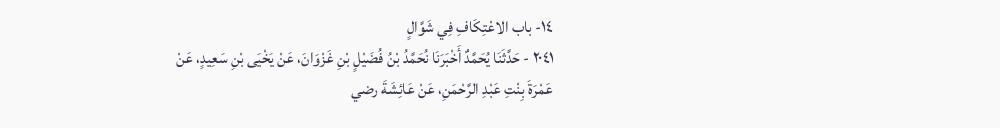١٤- باب الاعْتِكَافِ فِي شَوَّالٍ
٢٠٤١ - حَدَّثَنَا يُحَمَّدٌ أَخْبَرَنَا نُحَمَّدُ بْنُ فُضَيْلٍ بْنِ غَزْوَانَ، عَنْ يَخْيَى بْنِ سَعِيدٍ، عَنْ
عَمْرَةَ بِنْتِ عَبْدِ الرَّحْمَنِ، عَنْ عَائِشَةَ رضي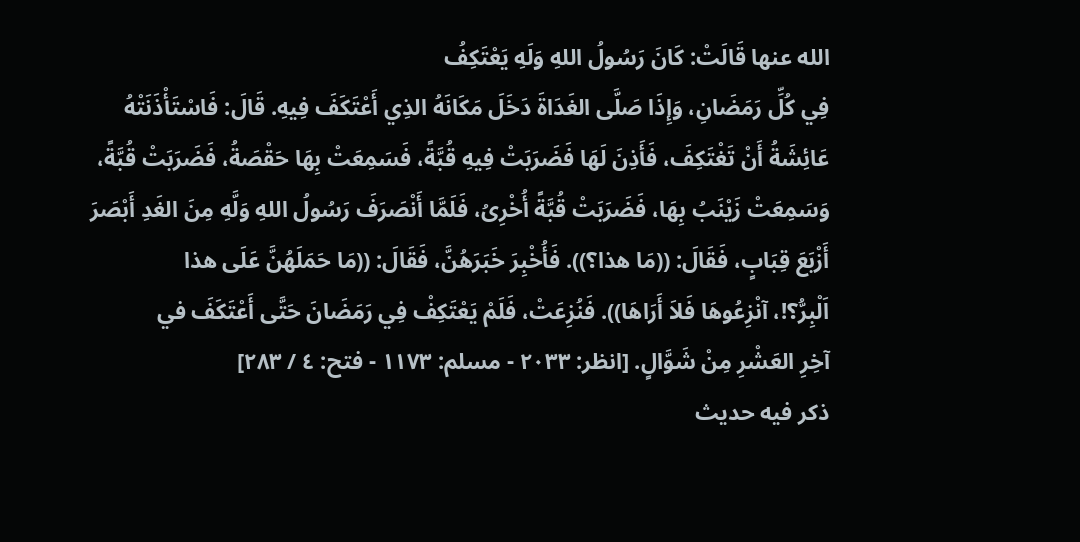الله عنها قَالَتْ: كَانَ رَسُولُ اللهِ وَلَهِ يَعْتَكِفُ
فِي كُلِّ رَمَضَانِ، وَإِذَا صَلَّى الغَدَاةَ دَخَلَ مَكَانَهُ الذِي أَعْتَكَفَ فِيهِ. قَالَ: فَاسْتَأْذَنَتْهُ
عَائِشَةُ أَنْ تَغْتَكِفَ، فَأَذِنَ لَهَا فَضَرَبَتْ فِيهِ قُبَّةً، فَسَمِعَتْ بِهَا حَقْصَةُ، فَضَرَبَتْ قُبَّةً،
وَسَمِعَتْ زَيْنَبُ بِهَا، فَضَرَبَتْ قُبَّةً أُخْرِىُ، فَلَمَّا أَنْصَرَفَ رَسُولُ اللهِ وَلَّهِ مِنَ الغَدِ أَبْصَرَ
أَزْبَعَ قِبَابٍ، فَقَالَ: ((مَا هذا؟)). فَأُخْبِرَ خَبَرَهُنَّ، فَقَالَ: ((مَا حَمَلَهُنَّ عَلَى هذا
اَلْبِرُّ؟!، آنْزِعُوهَا فَلاَ أَرَاهَا)). فَنُزِعَتْ، فَلَمْ يَعْتَكِفْ فِي رَمَضَانَ حَتَّى أَعْتَكَفَ في
آخِرِ العَشْرِ مِنْ شَوَّالٍ. [انظر: ٢٠٣٣ - مسلم: ١١٧٣ - فتح: ٤ / ٢٨٣]
ذكر فيه حديث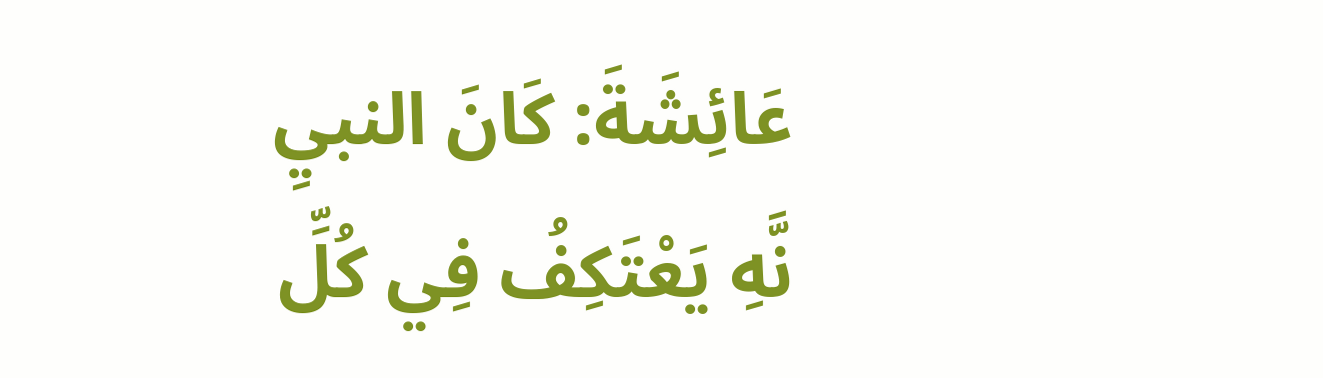عَائِشَةَ: كَانَ النبيِ نَّهِ يَعْتَكِفُ فِي كُلِّ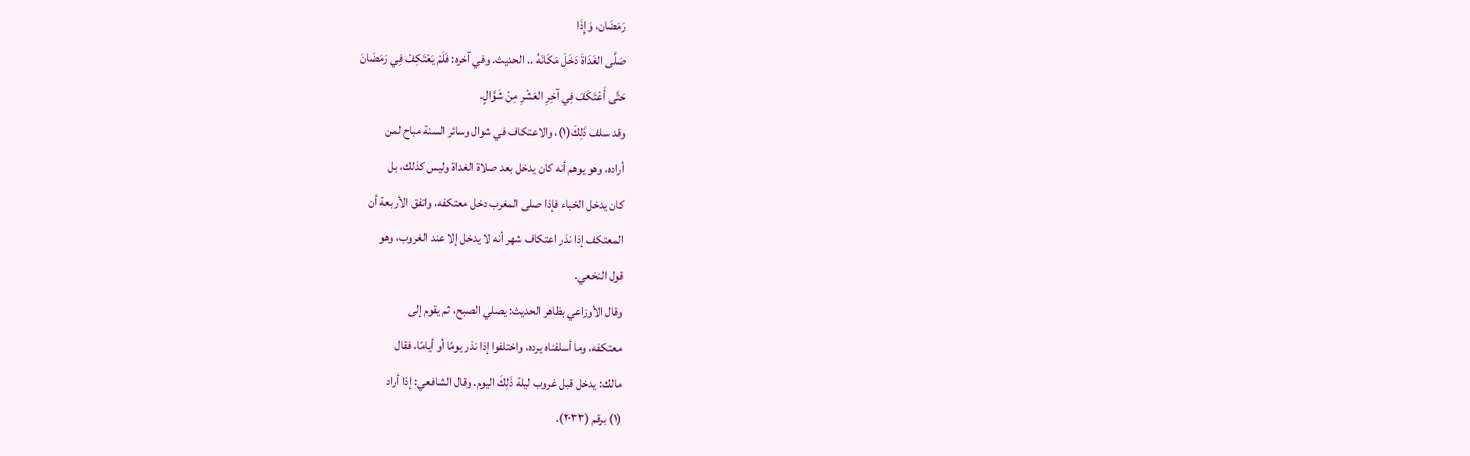رَمَضَان، وَإِذَا
صَلَّى الغَدَاةَ دَخَلَ مَكَانَهُ .. الحديث. وفي آخره: فَلَمْ يَعْتَكِفْ فِي رَمَضَانَ
حَتَّى أَعْتَكَفَ فِي آخِرِ العَشْرِ مِنْ شَوَّالٍ.
وقد سلف ذَلِكَ(١)، والاعتكاف في شوال وسائر السنة مباح لمن
أراده، وهو یوهم أنه کان يدخل بعد صلاة الغداة وليس كذلك، بل
كان يدخل الخباء فإذا صلى المغرب دخل معتكفه، واتفق الأربعة أن
المعتكف إذا نذر اعتكاف شهر أنه لا يدخل إلا عند الغروب، وهو
قول النخعي.
وقال الأوزاعي بظاهر الحديث: يصلي الصبح، ثم يقوم إلى
معتكفه، وما أسلفناه يرده، واختلفوا إذا نذر يومًا أو أيامًا، فقال
مالك: يدخل قبل غروب ليلة ذَلِكَ اليوم. وقال الشافعي: إذا أراد
(١) برقم (٢٠٣٣).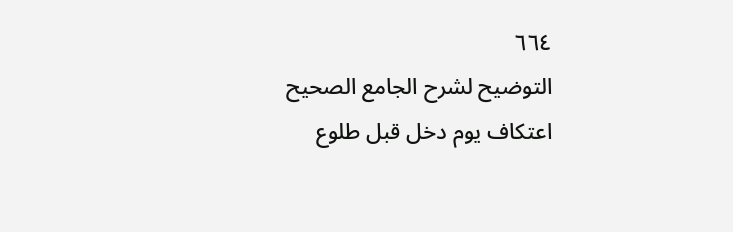٦٦٤
التوضيح لشرح الجامع الصحيح
اعتكاف يوم دخل قبل طلوع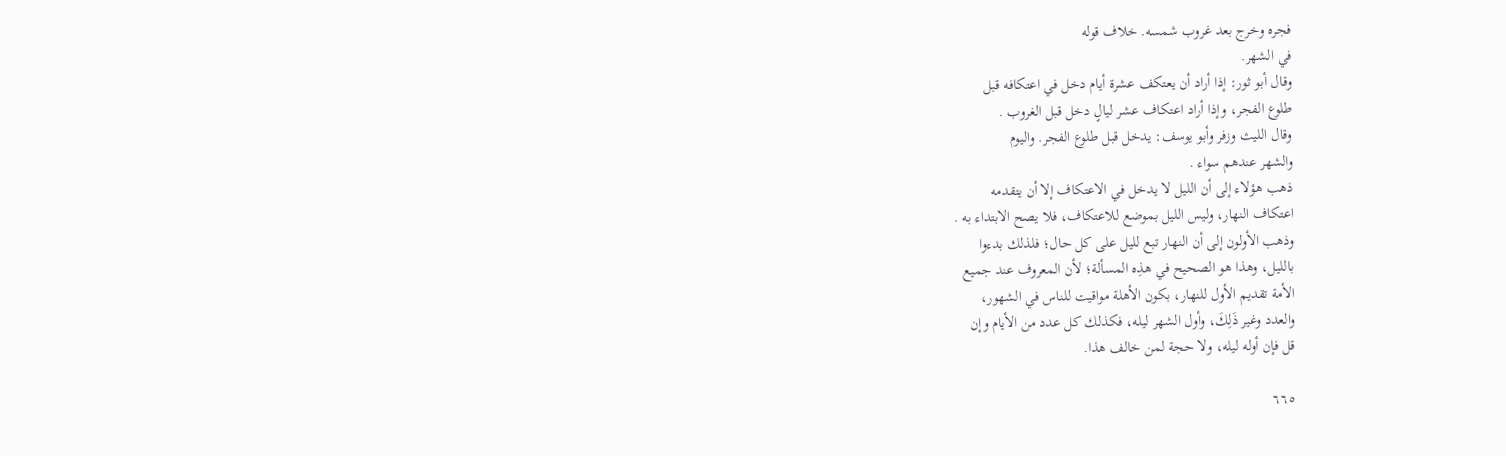فجره وخرج بعد غروب شمسه. خلاف قوله
في الشهر.
وقال أبو ثور: إذا أراد أن يعتكف عشرة أيام دخل في اعتكافه قبل
طلوع الفجر، وإذا أراد اعتكاف عشر ليالٍ دخل قبل الغروب .
وقال الليث وزفر وأبو يوسف: يدخل قبل طلوع الفجر. واليوم
والشهر عندهم سواء .
ذهب هؤلاء إلى أن الليل لا يدخل في الاعتكاف إلا أن يتقدمه
اعتكاف النهار، وليس الليل بموضع للاعتكاف، فلا يصح الابتداء به .
وذهب الأولون إلى أن النهار تبع لليل على كل حال؛ فلذلك بدءوا
بالليل، وهذا هو الصحيح في هذِه المسألة؛ لأن المعروف عند جميع
الأمة تقديم الأول للنهار، بكون الأهلة مواقيت للناس في الشهور،
والعدد وغير ذَلِكَ، وأول الشهر ليله، فكذلك كل عدد من الأيام وإن
قل فإن أوله ليله، ولا حجة لمن خالف هذا.

٦٦٥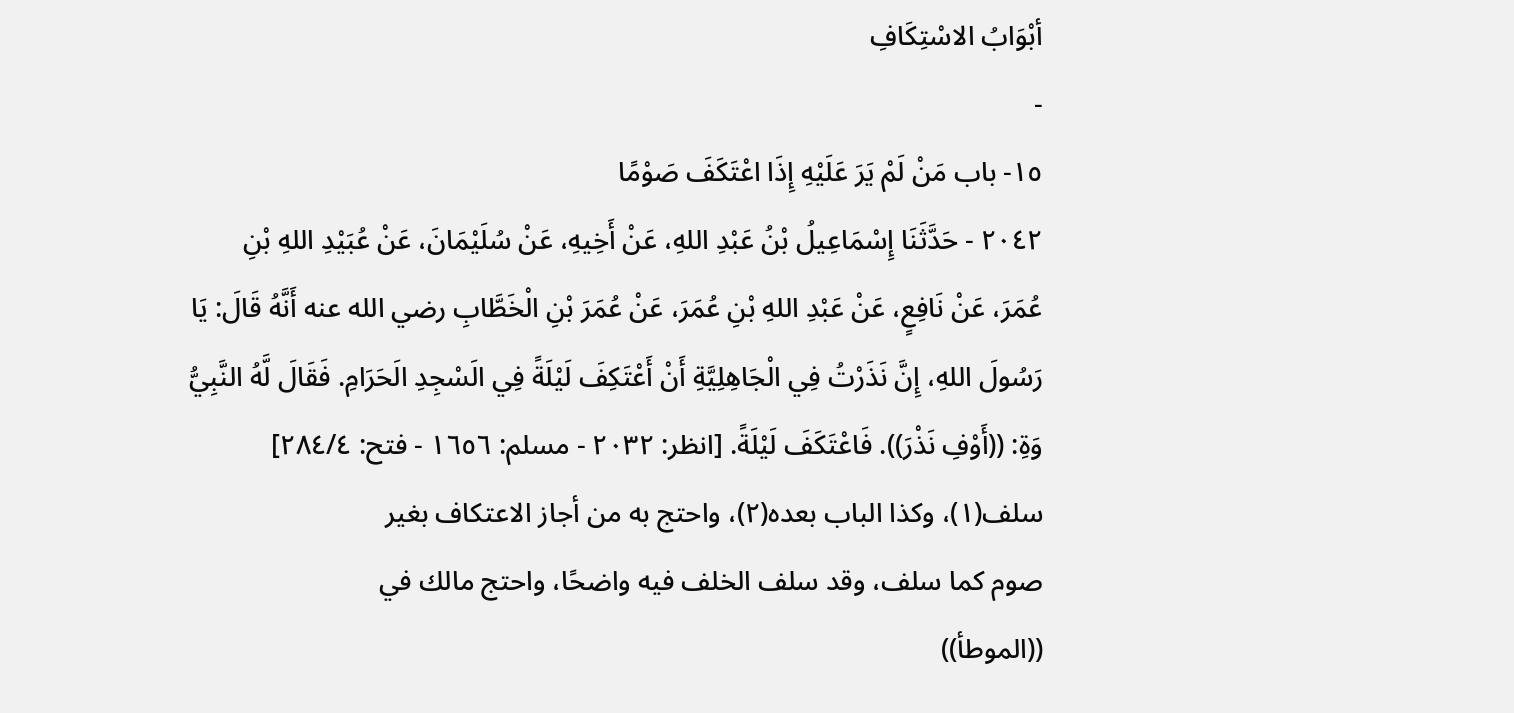أبْوَابُ الاسْتِكَافِ
-
١٥- باب مَنْ لَمْ يَرَ عَلَيْهِ إِذَا اعْتَكَفَ صَوْمًا
٢٠٤٢ - حَدَّثَنَا إِسْمَاعِيلُ بْنُ عَبْدِ اللهِ، عَنْ أَخِيهِ، عَنْ سُلَيْمَانَ، عَنْ عُبَيْدِ اللهِ بْنِ
عُمَرَ، عَنْ نَافِعٍ، عَنْ عَبْدِ اللهِ بْنِ عُمَرَ، عَنْ عُمَرَ بْنِ الْخَطَّابِ رضي الله عنه أَنَّهُ قَالَ: يَا
رَسُولَ اللهِ، إِنَّ نَذَرْتُ فِي الْجَاهِلِيَّةِ أَنْ أَعْتَكِفَ لَيْلَةً فِي الَسْجِدِ الَحَرَامِ. فَقَالَ لَّهُ النَّبِيُّ
وَةِ: ((أَوْفِ نَذْرَ)). فَاعْتَكَفَ لَيْلَةً. [انظر: ٢٠٣٢ - مسلم: ١٦٥٦ - فتح: ٢٨٤/٤]
سلف(١)، وكذا الباب بعده(٢)، واحتج به من أجاز الاعتكاف بغير
صوم كما سلف، وقد سلف الخلف فيه واضحًا، واحتج مالك في
((الموطأ))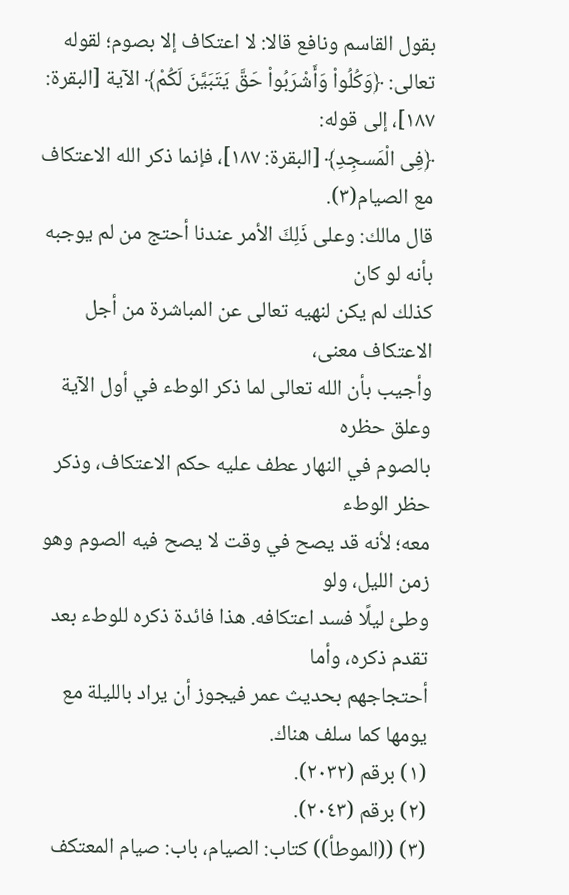بقول القاسم ونافع قالا: لا اعتكاف إلا بصوم؛ لقوله
تعالى: ﴿وَكُلُواْ وَأَشْرَبُواْ حَقَّ يَتَبَيَّنَ لَكُمْ﴾ الآية [البقرة: ١٨٧]، إلى قوله:
﴿فِى الْمَسجِدِ﴾ [البقرة: ١٨٧]، فإنما ذكر الله الاعتكاف مع الصيام(٣).
قال مالك: وعلى ذَلِكَ الأمر عندنا أحتج من لم يوجبه بأنه لو كان
كذلك لم يكن لنهيه تعالى عن المباشرة من أجل الاعتكاف معنى،
وأجيب بأن الله تعالى لما ذكر الوطء في أول الآية وعلق حظره
بالصوم في النهار عطف عليه حكم الاعتكاف، وذكر حظر الوطء
معه؛ لأنه قد يصح في وقت لا یصح فيه الصوم وهو زمن الليل، ولو
وطئ ليلًا فسد اعتكافه. هذا فائدة ذكره للوطء بعد تقدم ذكره، وأما
أحتجاجهم بحديث عمر فيجوز أن يراد بالليلة مع يومها كما سلف هناك.
(١) برقم (٢٠٣٢).
(٢) برقم (٢٠٤٣).
(٣) ((الموطأ)) كتاب: الصيام، باب: صيام المعتكف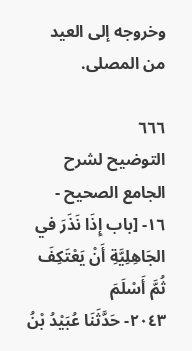وخروجه إلى العيد من المصلى.

٦٦٦
التوضيح لشرح الجامع الصحيح -
١٦- [باب إِذَا نَذَرَ في الجَاهِلِيَّةِ أَنْ يَعْتَكِفَ ثُمَّ أَسْلَمَ
٢٠٤٣- حَدَّثَنَا عُبَيْدُ بْنُ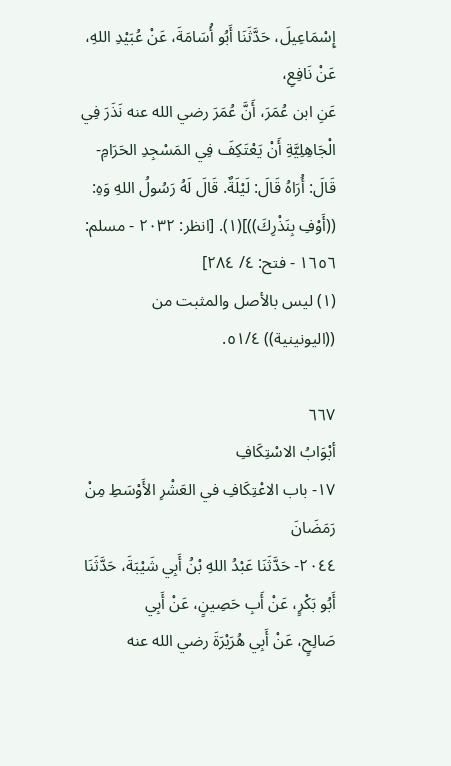إِسْمَاعِيلَ، حَدَّثَنَا أَبُو أُسَامَةَ، عَنْ عُبَيْدِ اللهِ، عَنْ نَافِعِ،
عَنِ ابن عُمَرَ، أَنَّ عُمَرَ رضي الله عنه نَذَرَ فِي الْجَاهِلِيَّةِ أَنْ يَعْتَكِفَ فِي المَسْجِدِ الحَرَامِ-
قَالَ: أُرَاهُ قَالَ: لَيْلَةٌ. قَالَ لَهُ رَسُولُ اللهِ وَهِ: ((أَوْفِ بِنَذْرِكَ))](١). [انظر: ٢٠٣٢ - مسلم:
١٦٥٦ - فتح: ٤/ ٢٨٤]
(١) ليس بالأصل والمثبت من ((اليونينية)) ٥١/٤.

٦٦٧
أبْوَابُ الاسْتِكَافِ
١٧- باب الاعْتِكَافِ في العَشْرِ الأَوْسَطِ مِنْ رَمَضَانَ
٢٠٤٤- حَدَّثَنَا عَبْدُ اللهِ بْنُ أَبِي شَيْبَةَ، حَدَّثَنَا أَبُو بَكْرٍ، عَنْ أَبِ حَصِينٍ، عَنْ أَبِي
صَالِحٍ، عَنْ أَبِي هُرَيْرَةَ رضي الله عنه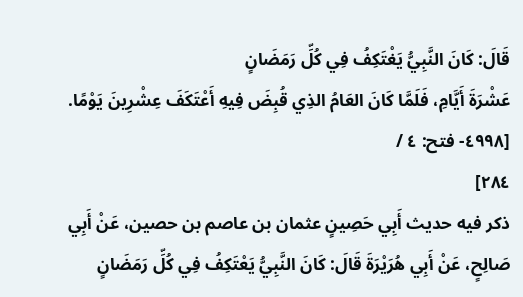قَالَ: كَانَ النَّبِيُّ يَغْتَكِفُ فِي كُلِّ رَمَضَانٍ
عَشْرَةَ أَيَّامِ، فَلَمَّا كَانَ العَامُ الذِي قُبِضَ فِيهِ أَعْتَكَفَ عِشْرِينَ يَوْمًا. [٤٩٩٨- فتح: ٤ /
٢٨٤]
ذكر فيه حديث أَبِي حَصِينٍ عثمان بن عاصم بن حصين، عَنْ أَبِي
صَالِحٍ، عَنْ أَبِي هُرَيْرَةَ قَالَ: كَانَ النَّبِيُّ يَعْتَكِفُ فِي كُلِّ رَمَضَانٍ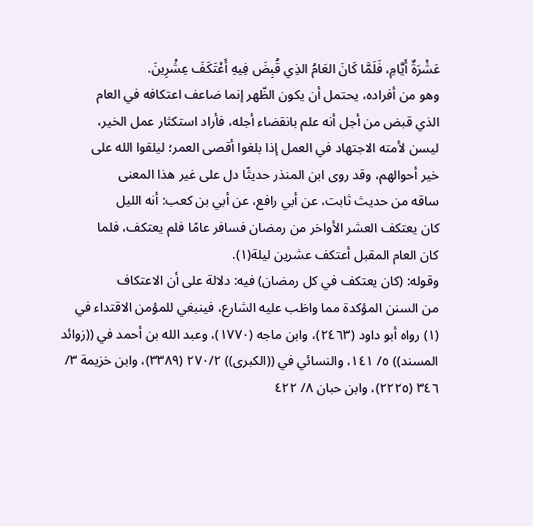عَشْرَةٌ أَيَّامِ، فَلَمَّا كَانَ العَامُ الذِي قُبِضَ فِيهِ أَعْتَكَفَ عِشْرِينَ.
وهو من أفراده، يحتمل أن يكون الظّهر إنما ضاعف اعتكافه في العام
الذي قبض من أجل أنه علم بانقضاء أجله، فأراد استكثار عمل الخير،
ليسن لأمته الاجتهاد في العمل إذا بلغوا أقصى العمر؛ ليلقوا الله على
خير أحوالهم، وقد روى ابن المنذر حديثًا دل على غير هذا المعنى
ساقه من حديث ثابت، عن أبي رافع، عن أبي بن كعب: أنه الليل
كان يعتكف العشر الأواخر من رمضان فسافر عامًا فلم يعتكف، فلما
كان العام المقبل أعتكف عشرين ليلة(١).
وقوله: (كان يعتكف في كل رمضان) فيه: دلالة على أن الاعتكاف
من السنن المؤكدة مما واظب عليه الشارع، فينبغي للمؤمن الاقتداء في
(١) رواه أبو داود (٢٤٦٣)، وابن ماجه (١٧٧٠)، وعبد الله بن أحمد في ((زوائد
المسند)) ٥/ ١٤١، والنسائي في ((الكبرى)) ٢٧٠/٢ (٣٣٨٩)، وابن خزيمة ٣/
٣٤٦ (٢٢٢٥)، وابن حبان ٨/ ٤٢٢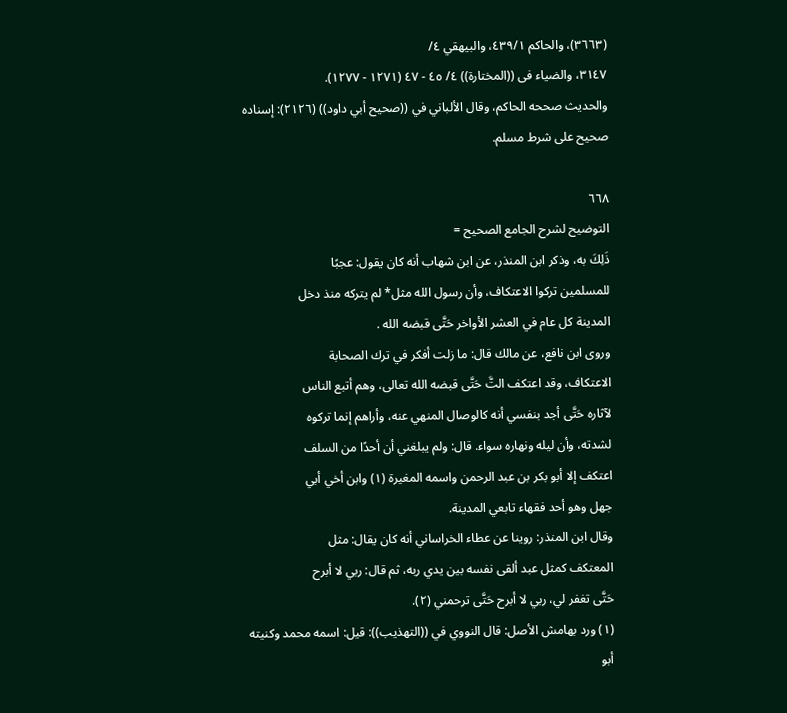(٣٦٦٣)، والحاكم ٤٣٩/١، والبيهقي ٤/
٣١٤٧، والضياء فى ((المختارة)) ٤/ ٤٥ - ٤٧ (١٢٧١ - ١٢٧٧).
والحديث صححه الحاكم، وقال الألباني في ((صحيح أبي داود)) (٢١٢٦): إسناده
صحيح على شرط مسلم.

٦٦٨
التوضيح لشرح الجامع الصحيح =
ذَلِكَ به، وذكر ابن المنذر، عن ابن شهاب أنه كان يقول: عجبًا
للمسلمين تركوا الاعتكاف، وأن رسول الله مثل* لم يتركه منذ دخل
المدينة كل عام في العشر الأواخر حَتَّى قبضه الله .
وروى ابن نافع، عن مالك قال: ما زلت أفكر في ترك الصحابة
الاعتكاف، وقد اعتكف التَّ حَتَّى قبضه الله تعالى، وهم أتبع الناس
لآثاره حَتَّى أجد بنفسي أنه كالوصال المنهي عنه، وأراهم إنما تركوه
لشدته، وأن ليله ونهاره سواء. قال: ولم يبلغني أن أحدًا من السلف
اعتكف إلا أبو بكر بن عبد الرحمن واسمه المغيرة (١) وابن أخي أبي
جهل وهو أحد فقهاء تابعي المدينة.
وقال ابن المنذر: روينا عن عطاء الخراساني أنه كان يقال: مثل
المعتكف كمثل عبد ألقى نفسه بين يدي ربه، ثم قال: ربي لا أبرح
حَتَّى تغفر لي، ربي لا أبرح حَتَّى ترحمني (٢).
(١) ورد بهامش الأصل: قال النووي في ((التهذيب)): قيل: اسمه محمد وكنيته
أبو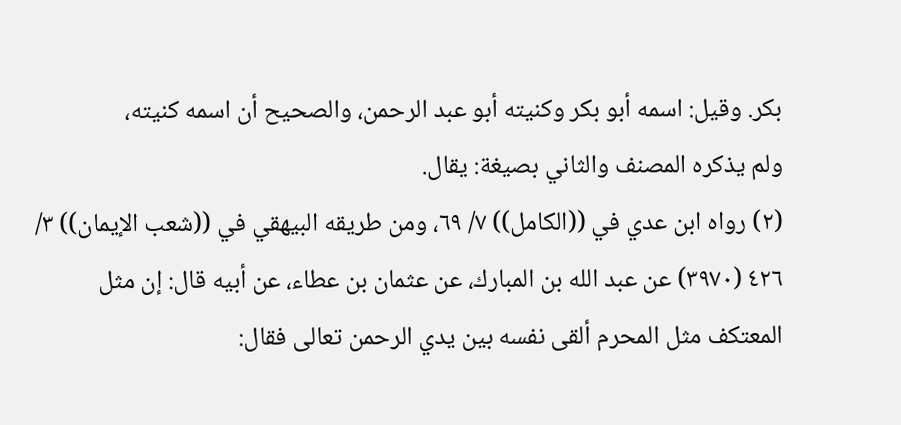بكر. وقيل: اسمه أبو بكر وكنيته أبو عبد الرحمن، والصحيح أن اسمه كنيته،
ولم يذكره المصنف والثاني بصيغة: يقال.
(٢) رواه ابن عدي في ((الكامل)) ٧/ ٦٩، ومن طريقه البيهقي في ((شعب الإيمان)) ٣/
٤٢٦ (٣٩٧٠) عن عبد الله بن المبارك، عن عثمان بن عطاء، عن أبيه قال: إن مثل
المعتكف مثل المحرم ألقى نفسه بين يدي الرحمن تعالى فقال: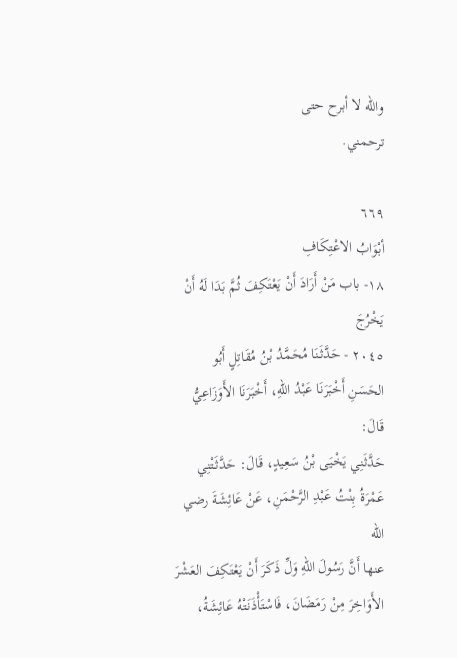والله لا أبرح حتى
ترحمني.

٦٦٩
أبْوَابُ الاعْتِكَافِ
١٨- باب مَنْ أَرَادَ أَنْ يَعْتَكِفَ ثُمَّ بَدَا لَهُ أَنْ يَخْرُجَ
٢٠٤٥ - حَدَّثَنَا مُحَمَّدُ بْنُ مُقَاتِلٍ أَبُو الحَسَنِ أَخْبَرَنَا عَبْدُ اللهِ، أَخْبَرَنَا الأَوَزَاعِيُّ قَالَ:
حَدَّثَنِي يَخْيَى بْنُ سَعِيدٍ، قَالَ: حَدَّثَتْنِي عَمْرَةُ بِنْتُ عَبْدِ الرَّحْمَنِ، عَنْ عَائِشَةَ رضي الله
عنها أَنَّ رَسُولَ اللهِ وَلِّ ذَكَرَ أَنْ يَعْتَكِفَ العَشْرَ الأَوَاخِرَ مِنْ رَمَضَانَ، فَاسْتَأْذَنَتْهُ عَائِشَةُ،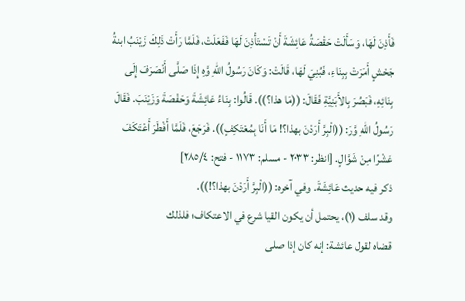فَأَذِنَ لَهَا، وَسَأَلَتْ حَقْصَةُ عَائِشَةَ أَنْ تَسْتَأْذِنَ لَهَا فَفَعَلَتْ، فَلَمَّا رَأَتْ ذَلِكَ زَيْنَبُ ابنةُ
جَحْشٍ أَمَرَتْ بِبِنَاءِ، فَبُنِيَ لَهَا، قَالَتْ: وَكَانَ رَسُولُ اللهِ وَّهِ إِذَا صَلَّى أَنْصَرَفَ إِلَى
بِنَائِهِ، فَبَصُرَ بِالأَبَنِيَّةِ فَقَالَ: ((مَا هذا؟)). قَالُوا: بِنَاءُ عَائِشَةَ وَحَفْصَةَ وَزَيْنَبَ. فَقَالَ
رَسُولُ اللهِ وَّرَ: ((الْبِرَّ أَرَدْنَ بهذا؟! مَا أَنَا بِمُعْتَكِفٍ)). فَرَجَعَ، فَلَمَّا أَفْطَرَ أَعْتَكَفَ
عَشْرًا مِنْ شَوَّالٍ. [انظر: ٢٠٣٣ - مسلم: ١١٧٣ - فتح: ٢٨٥/٤]
ذكر فيه حديث عَائِشَةَ. وفي آخره: ((الْبِرَّ أَرَدْنَ بهذا؟!)).
وقد سلف (١)، يحتمل أن يكون القيا شرع في الاعتكاف؛ فلذلك
قضاه لقول عائشة: إنه كان إذا صلى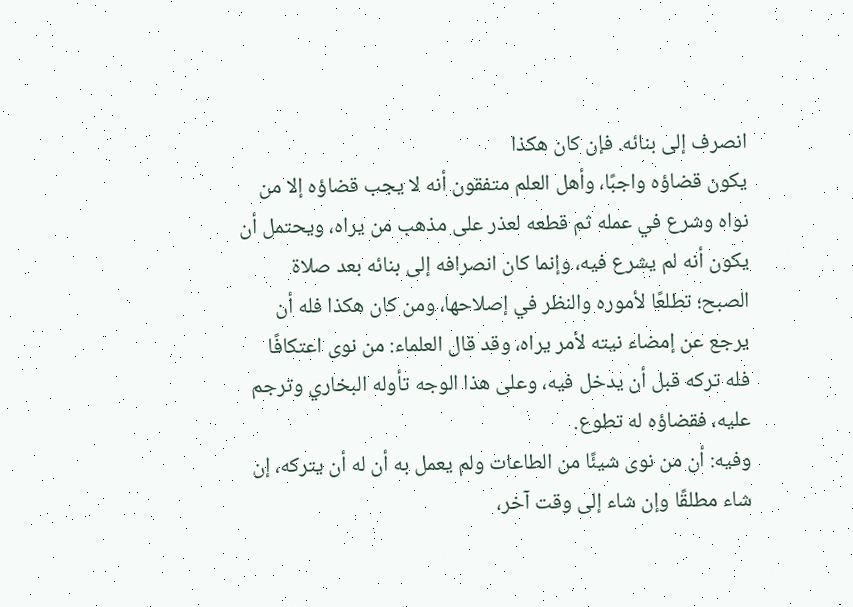انصرف إلى بنائه. فإن كان هكذا
يكون قضاؤه واجبًا، وأهل العلم متفقون أنه لا يجب قضاؤه إلا من
نواه وشرع في عمله ثم قطعه لعذر على مذهب من يراه، ويحتمل أن
يكون أنه لم يشرع فيه، وإنما كان انصرافه إلى بنائه بعد صلاة
الصبح؛ تطلعًا لأموره والنظر في إصلاحها، ومن كان هكذا فله أن
يرجع عن إمضاء نيته لأمر يراه، وقد قال العلماء: من نوى اعتكافًا
فله تركه قبل أن يدخل فيه، وعلى هذا الوجه تأوله البخاري وترجم
عليه، فقضاؤه له تطوع.
وفيه: أن من نوى شيئًا من الطاعات ولم يعمل به أن له أن يتركه، إن
شاء مطلقًا وإن شاء إلى وقت آخر،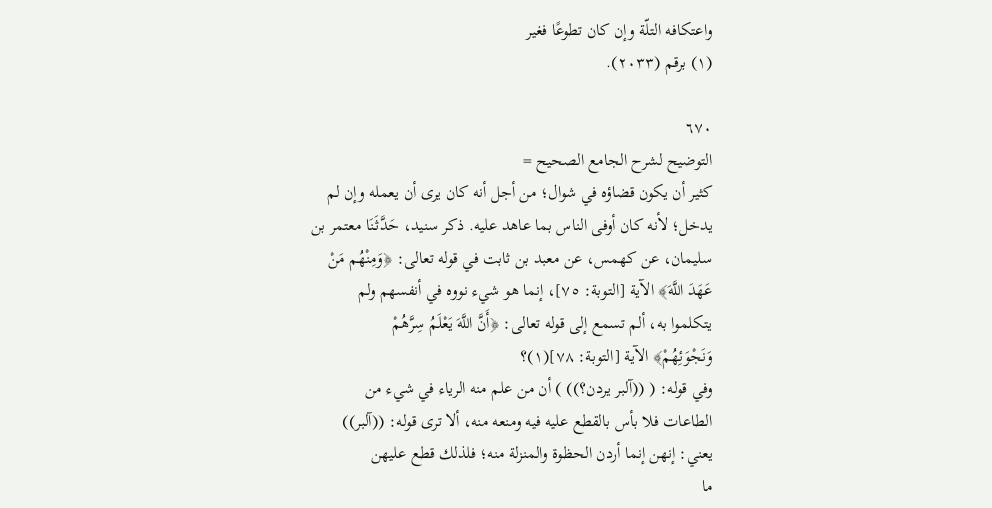واعتكافه التلّة وإن كان تطوعًا فغير
(١) برقم (٢٠٣٣).

٦٧٠
التوضيح لشرح الجامع الصحيح =
كثير أن يكون قضاؤه في شوال؛ من أجل أنه كان يرى أن يعمله وإن لم
يدخل؛ لأنه كان أوفى الناس بما عاهد عليه. ذكر سنيد، حَدَّثَنَا معتمر بن
سليمان، عن كهمس، عن معبد بن ثابت في قوله تعالى: ﴿وَمِنْهُم مَنْ
عَهَدَ اللَّهَ﴾ الآية [التوبة: ٧٥]، إنما هو شيء نووه في أنفسهم ولم
يتكلموا به، ألم تسمع إلى قوله تعالى: ﴿أَنَّ اللَّهَ يَعْلَمُ سِرَّهُمْ
وَنَجْوَئِهُمْ﴾ الآية [التوبة: ٧٨](١)؟
وفي قوله: ( ((آلبر يردن؟)) ) أن من علم منه الرياء في شيء من
الطاعات فلا بأس بالقطع عليه فيه ومنعه منه، ألا ترى قوله: ((آلبر))
يعني: إنهن إنما أردن الحظوة والمنزلة منه؛ فلذلك قطع عليهن
ما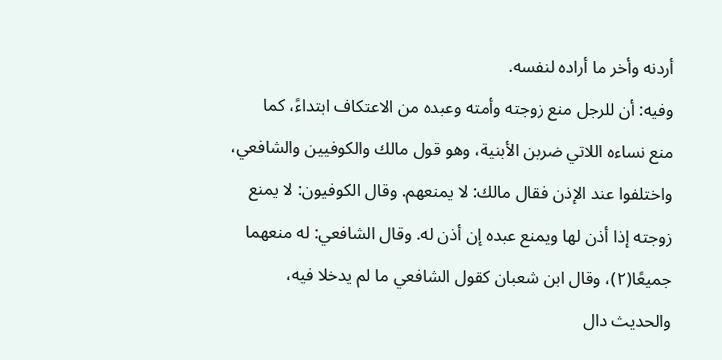أردنه وأخر ما أراده لنفسه.
وفيه: أن للرجل منع زوجته وأمته وعبده من الاعتكاف ابتداءً، كما
منع نساءه اللاتي ضربن الأبنية، وهو قول مالك والكوفيين والشافعي،
واختلفوا عند الإذن فقال مالك: لا يمنعهم. وقال الكوفيون: لا يمنع
زوجته إذا أذن لها ويمنع عبده إن أذن له. وقال الشافعي: له منعهما
جميعًا(٢)، وقال ابن شعبان كقول الشافعي ما لم يدخلا فيه،
والحديث دال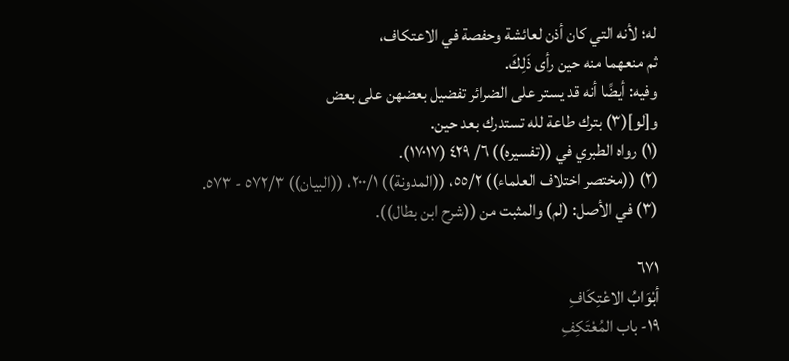له؛ لأنه التي كان أذن لعائشة وحفصة في الاعتكاف،
ثم منعهما منه حين رأى ذَلِكَ.
وفيه: أيضًا أنه قد يستر على الضرائر تفضيل بعضهن على بعض
و[لو](٣) بترك طاعة لله تستدرك بعد حين.
(١) رواه الطبري في ((تفسيره)) ٦/ ٤٢٩ (١٧٠١٧).
(٢) ((مختصر اختلاف العلماء)) ٥٥/٢، ((المدونة)) ٢٠٠/١، ((البيان)) ٥٧٢/٣ - ٥٧٣.
(٣) في الأصل: (لم) والمثبت من ((شرح ابن بطال)).

٦٧١
أبْوَابُ الاعْتِكَافِ
١٩- باب المُعْتَكِفِ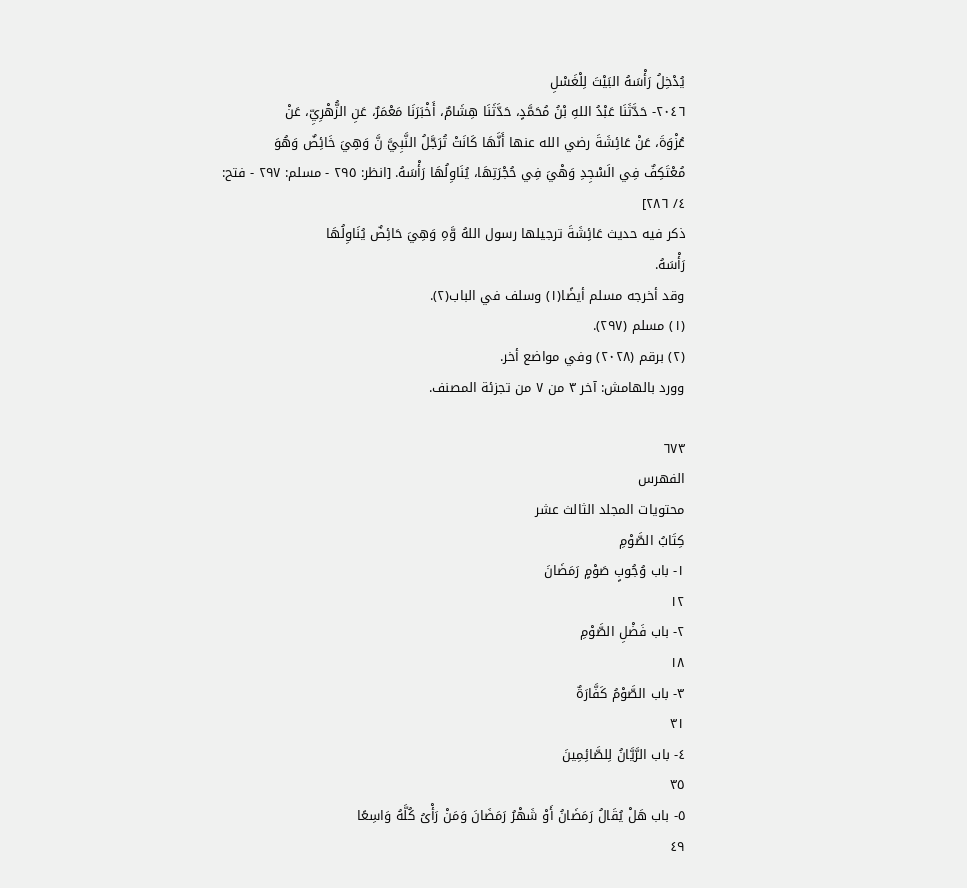يُدْخِلُ رَأْسَهُ البَيْتَ لِلْغَسْلِ
٢٠٤٦- حَدَّثَنَا عَبْدُ اللهِ بْنُ مُحَمَّدٍ، حَدَّثَنَا هِشَامٌ، أَخْبَرَنَا مَعْمَرٌ، عَنِ الزُّهْرِيِّ، عَنْ
عُزْوَةَ، عَنْ عَائِشَةَ رضي الله عنها أَنَّهَا كَانَتْ تُرَجَّلُ النَّبِيَّ نَّ وَهِيَ خَائِضٌ وَهُوَ
مُعْتَكِفٌ فِي الَسْجِدِ وَهْيَ فِي حُجْرَتِهَا، يُنَاوِلُهَا رَأْسَهُ. [انظر: ٢٩٥ - مسلم: ٢٩٧ - فتح:
٤/ ٢٨٦]
ذكر فيه حديث عَائِشَةَ ترجيلها رسول اللهُ وَّهِ وَهِيَ حَائِضٌ يُنَاوِلُهَا
رَأْسَهُ.
وقد أخرجه مسلم أيضًا(١) وسلف في الباب(٢).
(١) مسلم (٢٩٧).
(٢) برقم (٢٠٢٨) وفي مواضع أخر.
وورد بالهامش: آخر ٣ من ٧ من تجزئة المصنف.

٦٧٣
الفهرس
محتويات المجلد الثالث عشر
كِتَابُ الصَّوْمِ
١- باب وُجُوبٍ صَوْمٍ رَمَضَانَ
١٢
٢- باب فَضْلِ الصَّوْمِ
١٨
٣- باب الصَّوْمُ كَفَّارَةٌ
٣١
٤- باب الرَّيَّانُ لِلصَّائِمِينَ
٣٥
٥- باب هَلْ يُقَالُ رَمَضَانُ أَوْ شَهْرُ رَمَضَانَ وَمَنْ رَأْىُ كُلَّهُ وَاسِعًا
٤٩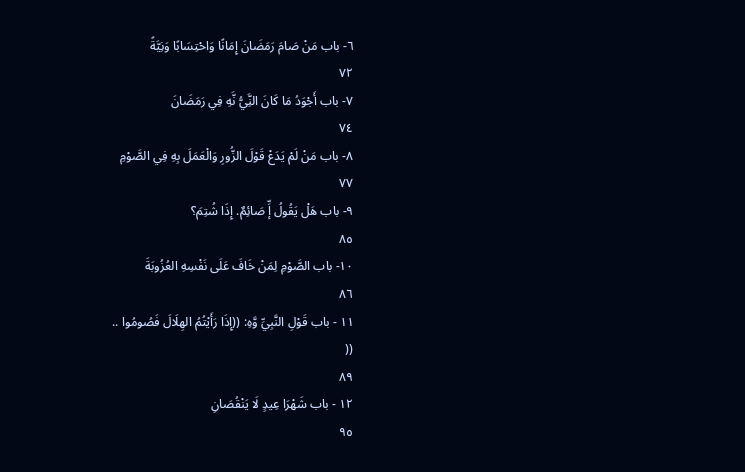٦- باب مَنْ صَامَ رَمَضَانَ إِمَانًا وَاحْتِسَابًا وَنِيَّةً
٧٢
٧- باب أَجْوَدُ مَا كَانَ النَِّيُّ نَّهِ فِي رَمَضَانَ
٧٤
٨- باب مَنْ لَمْ يَدَعْ قَوْلَ الزُّورِ وَالْعَمَلَ بِهِ فِي الصَّوْمِ
٧٧
٩- باب هَلْ يَقُولُ إِّ صَائِمٌ. إِذَا شُتِمَ؟
٨٥
١٠- باب الصَّوْمِ لِمَنْ خَافَ عَلَى نَفْسِهِ العُزُوبَةَ
٨٦
١١ - باب قَوْلِ النَّبِيِّ وَّهِ: ((إِذَا رَأَيْتُمُ الهِلَالَ فَصُومُوا ..
((
٨٩
١٢ - باب شَهْرَا عِيدٍ لَا يَنْقُصَانِ
٩٥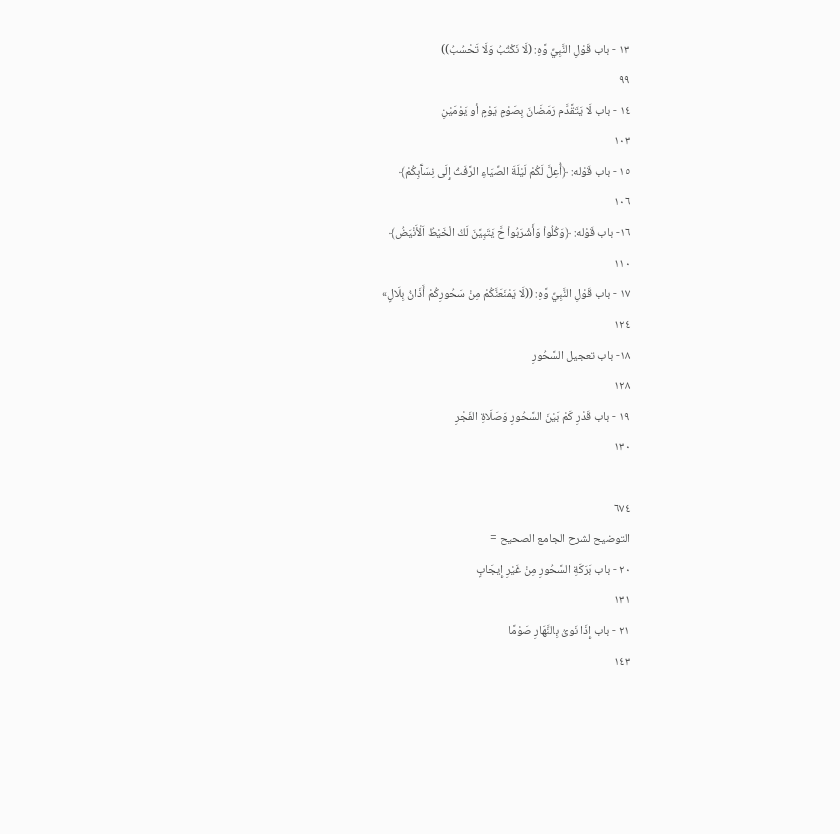١٣ - باب قَوْلِ النَّبِيِّ وَّهِ: (لَا نَكْتُبُ وَلَا تَحْسُبُ))
٩٩
١٤ - باب لَا يَتَقَّدَّم رَمَضَانَ بِصَوْمٍ يَوْمٍ أو يَوْمَيْنِ
١٠٣
١٥ - باب قَوْله: ﴿أُعِلَّ لَكُمْ لَيْلَةَ الصِّيَاءِ الرَّفَثُ إِلَى نِسَآَبِكُمْ﴾
١٠٦
١٦- باب قَوْله: ﴿وَكُلُواْ وَأَشْرَبُواْ حَّ يَتَبِيَّنَ لَكُ الْخَيْطُ اَلْأَنْيَضُ﴾
١١٠
١٧ - باب قَوْلِ النَّبِيِّ وَّهِ: ((لَا يَمْنَعَنَّكُمْ مِنْ سَحُورِكُمْ أَذَانُ بِلَالٍ»
١٢٤
١٨- باب تعجيل السَّحُورِ
١٢٨
١٩ - باب قَدْرِ كَمْ بَيْنَ السَّحُورِ وَصَلَاةِ الفَجْرِ
١٣٠

٦٧٤
التوضيح لشرح الجامع الصحيح =
٢٠ - باب بَرَكَةِ السَّحُورِ مِنْ غَيْرِ إِیجَابٍ
١٣١
٢١ - باب إِذَا نَوىُ بِالنَّهَارِ صَوْمًا
١٤٣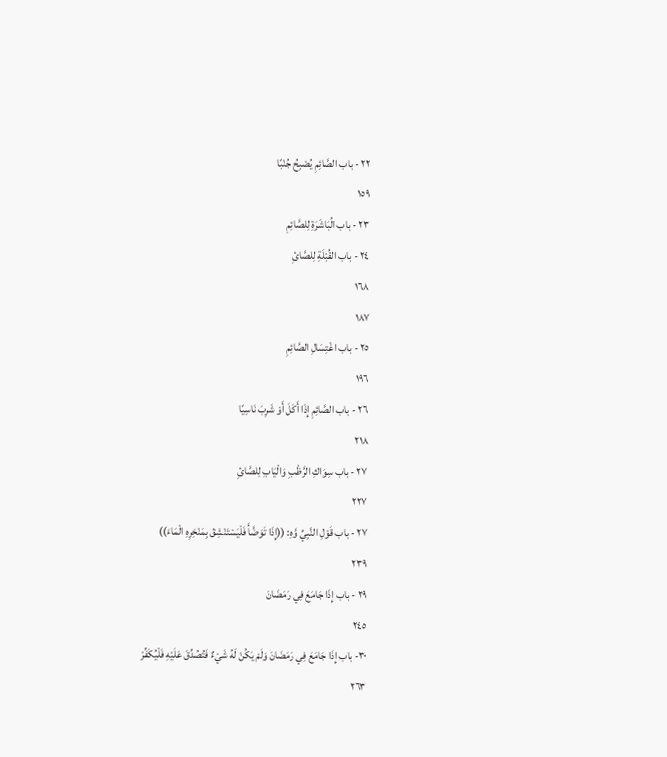٢٢ - باب الصَّائِمِ يُصْبِحُ جُنْبًا
١٥٩
٢٣ - باب الُبَاشَرَةِ لِلصَّائِمِ
٢٤ - باب القُبْلَةِ لِلصَّائِ
١٦٨
١٨٧
٢٥ - باب اغْتِسَالِ الصَّائِمِ
١٩٦
٢٦ - باب الصَّائِمِ إِذَا أَكَلَ أَوْ شَرِبَ نَاسِيًا
٢١٨
٢٧ - باب سِوَاكِ الرَّظْبِ وَالْيَابِ لِلصَّائِ
٢٢٧
٢٧ - باب قَوْلِ النَّبِيِّ وَّهِ: ((إِذَا تَوَضَّأَ فَلْيَسْتَنْشِقْ بِمَنْخِرِهِ الْمَاءَ))
٢٣٩
٢٩ - باب إِذَا جَامَعَ فِي رَمَضَانَ
٢٤٥
٣٠- باب إِذَا جَامَعَ فِي رَمَضَانَ وَلَمْ يَكُنْ لَهُ شَيْءٌ فَتُصُدِّقَ عَلَيْهِ فَلْيُكَفِّرْ
٢٦٣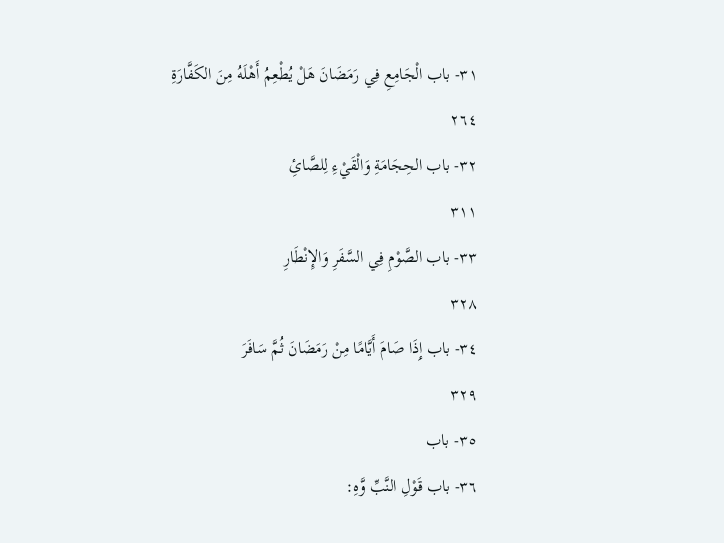٣١- باب الْجَامِعِ فِي رَمَضَانَ هَلْ يُطْعِمُ أَهْلَهُ مِنَ الكَفَّارَةِ
٢٦٤
٣٢- باب الحِجَامَةِ وَالْقَيْءِ لِلصَّائِ
٣١١
٣٣- باب الصَّوْمِ فِي السَّفَرِ وَالإِنْطَارِ
٣٢٨
٣٤- باب إِذَا صَامَ أَيَّامًا مِنْ رَمَضَانَ ثُمَّ سَافَرَ
٣٢٩
٣٥- باب
٣٦- باب قَوْلِ النَّبِّ وَّهِ: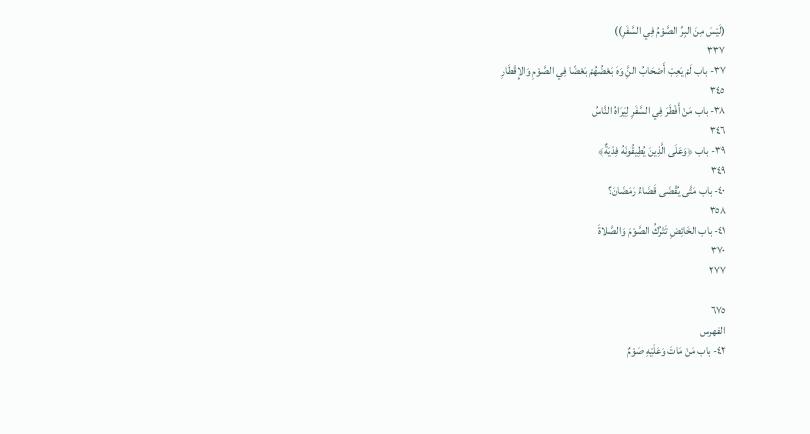(لَيْسَ مِنَ البِرِّ الصَّوْمُ فِي السَّفَرِ))
٣٣٧
٣٧- باب لَمْ يَعِبْ أَصْحَابُ النَِّ وَهَ بَعْضُهُمْ بَعْضًا فِي الصَّوْمِ وَالإِقْطَارِ
٣٤٥
٣٨- باب مَنْ أَفْطَرَ فِي السَّفَرِ لِيَرَاهُ النَّاسُ
٣٤٦
٣٩- باب ﴿وَعَلَى الَّذِينَ يُطِيقُونَهُ فِدْيَةٌ﴾
٣٤٩
٤٠- باب مَتَّى يُقْضَى قَضَاءُ رَمَضَانَ؟
٣٥٨
٤١- باب الخَائِضِ تَتْرُكُ الصَّوْمَ وَالصَّلاةَ
٣٧٠
٢٧٧

٦٧٥
الفهرس
٤٢- باب مَنْ مَاتَ وَعَلَيْهِ صَوْمٌ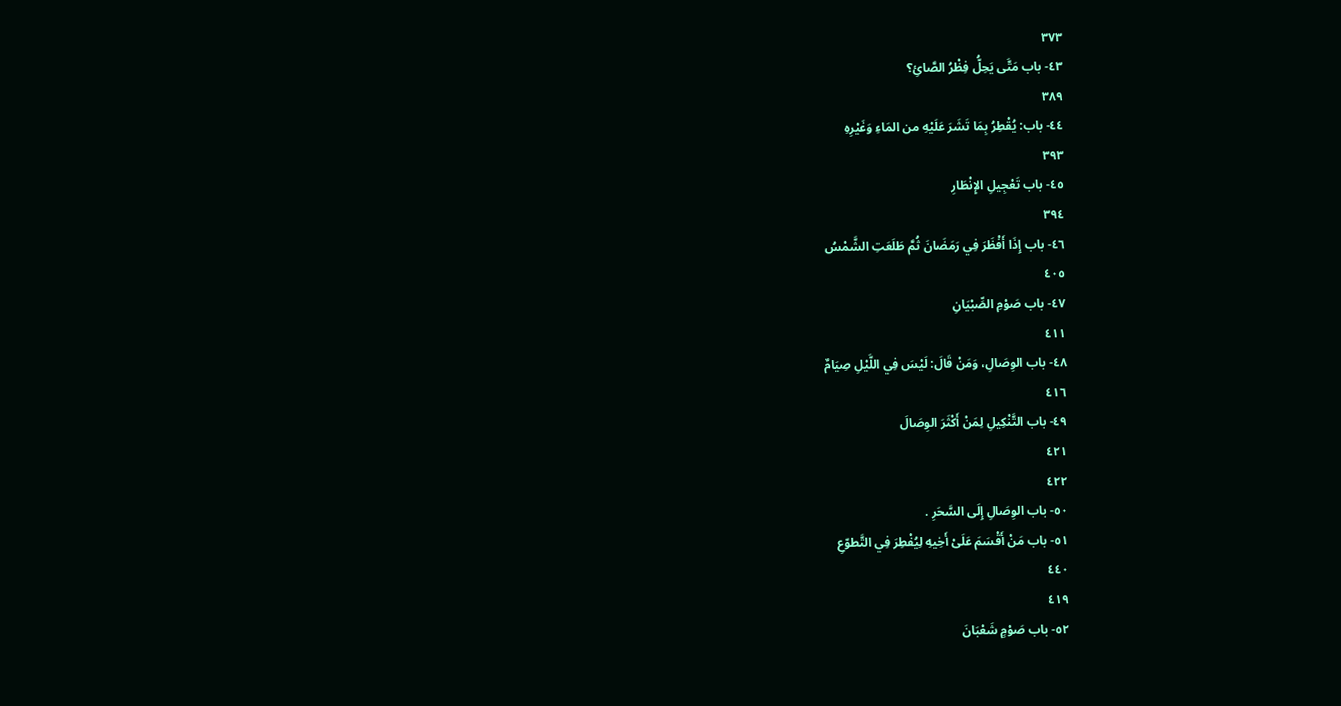٣٧٣
٤٣- باب مَتَّى يَحِلُّ فِظْرُ الصَّائِ؟
٣٨٩
٤٤- باب: يُقْطِرُ بِمَا تَشَرَ عَلَيْهِ من المَاءِ وَغَيْرِهِ
٣٩٣
٤٥- باب تَعْجِيلِ الإِنْطَارِ
٣٩٤
٤٦- باب إِذَا أَفْظَرَ فِي رَمَضَانَ ثُمَّ طَلَعَتِ الشَّمْسُ
٤٠٥
٤٧- باب صَوْمِ الصِّبْيَانِ
٤١١
٤٨- باب الوِصَالِ، وَمَنْ قَالَ: لَيْسَ فِي اللَّيْلِ صِيَامٌ
٤١٦
٤٩- باب التَّنْكِيلِ لِمَنْ أَكْثَرَ الوِصَالَ
٤٢١
٤٢٢
٥٠- باب الوِصَالِ إِلَى السَّحَرِ .
٥١- باب مَنْ أَقْسَمَ عَلَىْ أَخِيهِ لِيُفْطِرَ فِي التَّطوّعِ
٤٤٠
٤١٩
٥٢- باب صَوْمٍ شَعْبَانَ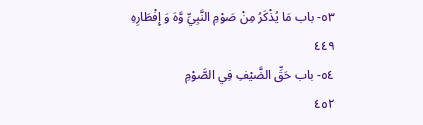٥٣- باب مَا يُذْكَرُ مِنْ صَوْمِ النَّبِيِّ وَّهَ وَ إِفْطَارِهِ
٤٤٩
٥٤- باب حَقِّ الضَّيْفِ فِي الصَّوْمِ
٤٥٢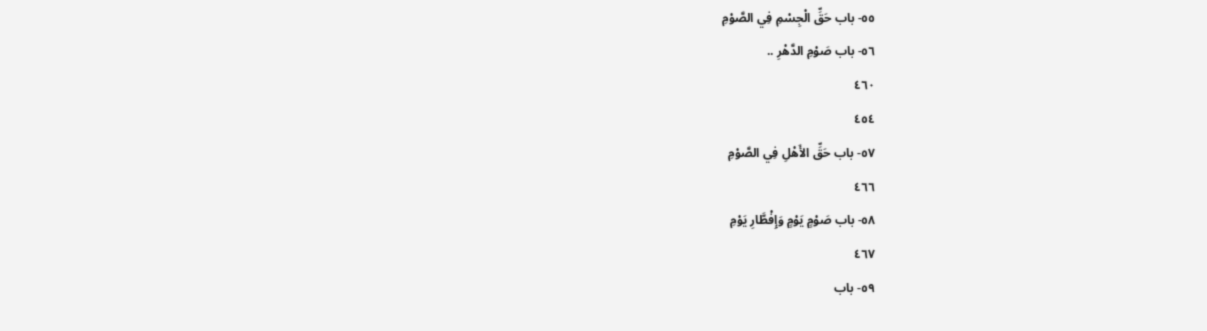٥٥- باب حَقِّ الْجِسْمِ فِي الصَّوْمِ
٥٦- باب صَوْمِ الدَّهْرِ ..
٤٦٠
٤٥٤
٥٧- باب حَقِّ الأَهْلِ فِي الصَّوْمِ
٤٦٦
٥٨- باب صَوْمٍ يَوْمٍ وَإِفْطَّارِ يَوْمِ
٤٦٧
٥٩- باب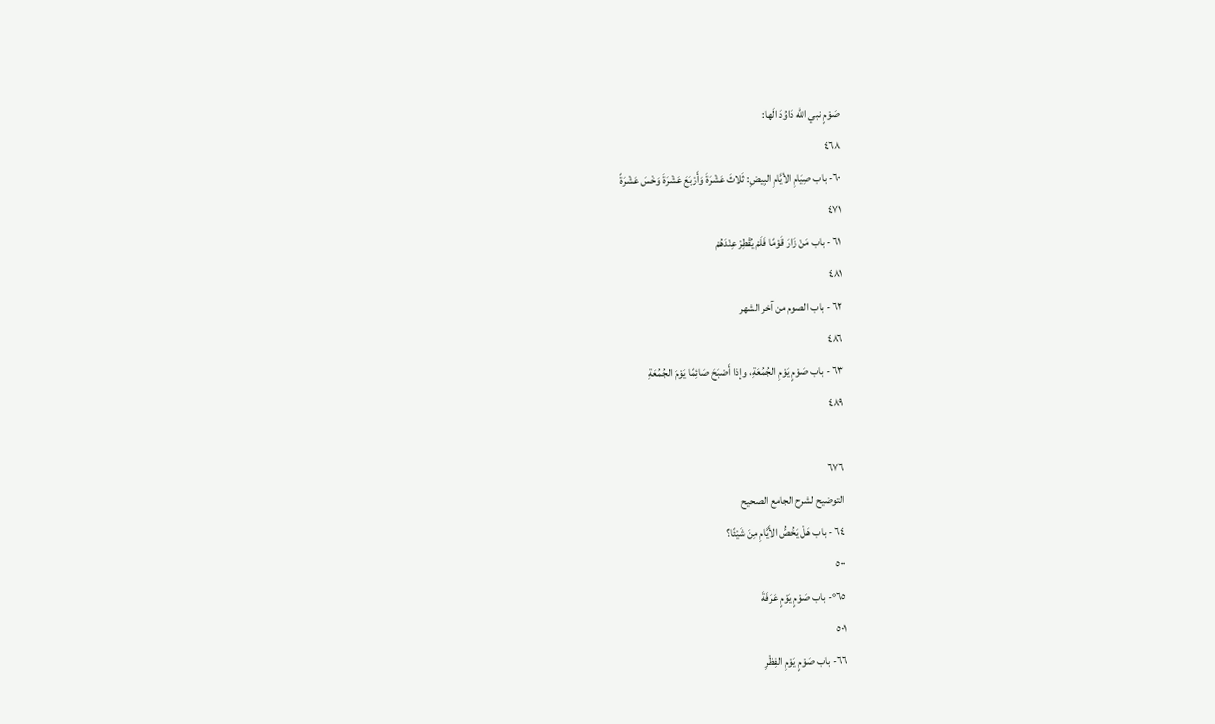صَوْمٍ نبي الله دَاوُدَ الَها:
٤٦٨
٦٠- باب صِيَامِ الأيَّامِ البِيضِ: ثَلاثَ عَشْرَةَ وَأَرْبَعَ عَشْرَةَ وَخْسَ عَشْرَةً
٤٧١
٦١ - باب مَنْ زَارَ قَوْمًا فَلَمْ يُقْطِرْ عِنْدَهُمْ
٤٨١
٦٢ - باب الصوم من آخر الشهر
٤٨٦
٦٣ - باب صَوْمٍ يَوْمِ الجُمُعَةِ، وإذا أَصْبَحَ صَائِمًا يَوْمَ الجُمُعَةِ
٤٨٩

٦٧٦
التوضيح لشرح الجامع الصحيح
٦٤ - باب هَلْ يَخُصُّ الأَيَّامِ مِنَ شَيْئًا؟
٥٠٠
٦٥°- باب صَوْمٍ يَوْمٍ عَرَفَةَ
٥٠١
٦٦- باب صَوْمٍ يَوْمِ الفِظْرِ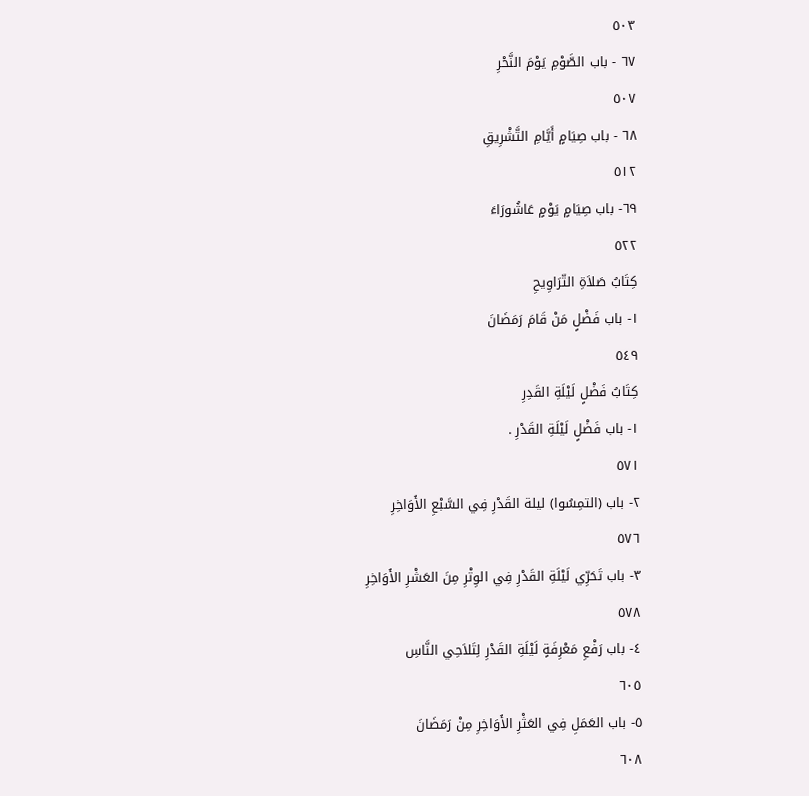٥٠٣
٦٧ - باب الصَّوْمِ يَوْمَ النَّحْرِ
٥٠٧
٦٨ - باب صِيَامٍ أَيَّامِ التَّشْرِيقِ
٥١٢
٦٩- باب صِيَامٍ يَوْمٍ عَاشُورَاءَ
٥٢٢
كِتَابُ صَلاَةِ التّرَاوِيحِ
١- باب فَضْلٍ مَنْ قَامَ رَمَضَانَ
٥٤٩
كِتَابُ فَضْلٍ لَيْلَةِ القَدِرِ
١- باب فَضْلٍ لَيْلَةِ القَدْرِ .
٥٧١
٢- باب (التمِسُوا) ليلة القَدْرِ فِي السَّبْعِ الأَوَاخِرِ
٥٧٦
٣- باب تَحَرِّي لَيْلَةِ القَدْرِ فِي الوِتْرِ مِنَ العَشْرِ الأَوَاخِرِ
٥٧٨
٤- باب رَفْعِ مَعْرِفَةٍ لَيْلَةِ القَدْرِ لِتَلاَحِي النَّاسِ
٦٠٥
٥- باب العَمَلِ فِي العَثْرِ الأَوَاخِرِ مِنْ رَمَضَانَ
٦٠٨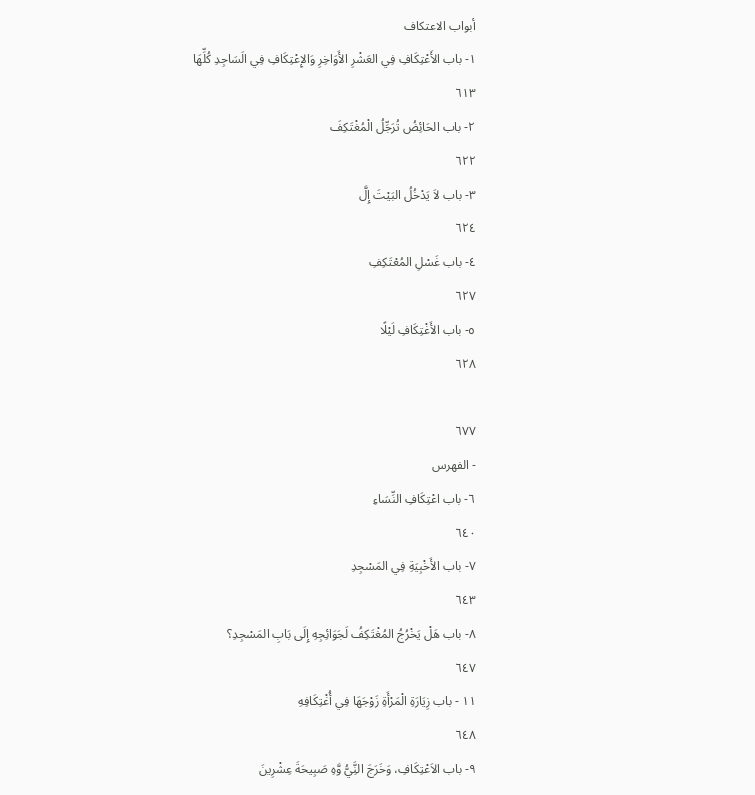أبواب الاعتكاف
١- باب الأَعْتِكَافِ فِي العَشْرِ الأَوَاخِرِ وَالإِعْتِكَافِ فِي الَسَاجِدِ كُلِّهَا
٦١٣
٢- باب الحَائِضُ تُرَجِّلُ الْمُغْتَكِفَ
٦٢٢
٣- باب لاَ يَدْخُلُ البَيْتَ إِلَّ
٦٢٤
٤- باب غَسْلِ المُعْتَكِفِ
٦٢٧
٥- باب الأَغْتِكَافِ لَيْلًا
٦٢٨

٦٧٧
- الفهرس
٦- باب اعْتِكَافِ النِّسَاءِ
٦٤٠
٧- باب الأَخْبِيَةِ فِي المَسْجِدِ
٦٤٣
٨- باب هَلْ يَخْرُجُ المُغْتَكِفُ لَجَوَائِجِهِ إِلَى بَابِ المَسْجِدِ؟
٦٤٧
١١ - باب زِيَارَةِ الْمَرْأَةِ زَوْجَهَا فِي أُغْتِكَافِهِ
٦٤٨
٩- باب الاَعْتِكَافِ، وَخَرَجَ النَِّيُّ وَّهِ صَبِيحَةَ عِشْرِينَ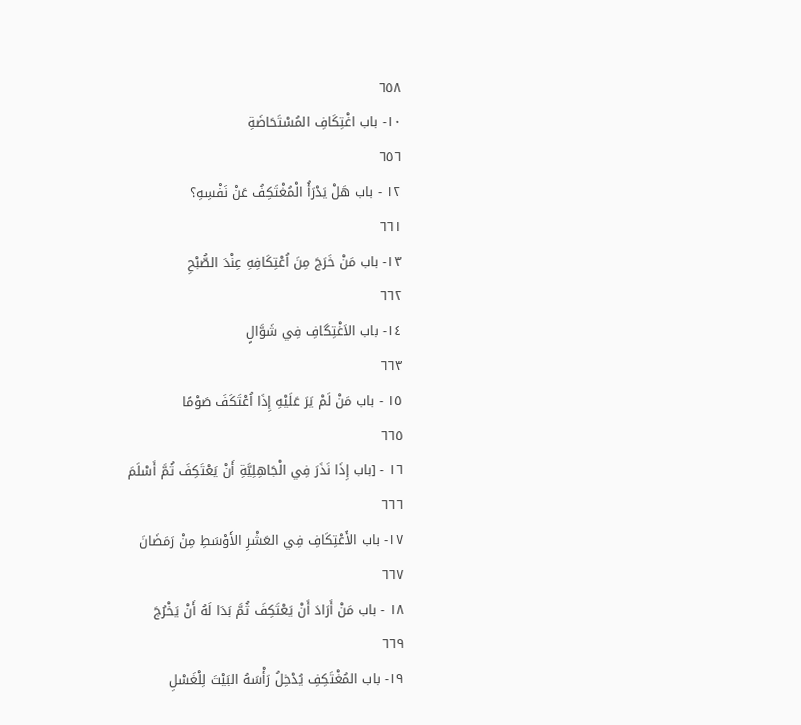٦٥٨
١٠- باب اغْتِكَافِ المُسْتَحَاضَةِ
٦٥٦
١٢ - باب هَلْ يَدْرَأُ الْمُغْتَكِفُ عَنْ نَفْسِهِ؟
٦٦١
١٣- باب مَنْ خَرَجَ مِنَ اُعْتِكَافِهِ عِنْدَ الصُّبْحِ
٦٦٢
١٤- باب الاَغْتِگافِ فِي شَوَّالٍ
٦٦٣
١٥ - باب مَنْ لَمْ يَرَ عَلَيْهِ إِذَا اُعْتَكَفَ صَوْمًا
٦٦٥
١٦ - [باب إِذَا نَذَرَ فِي الْجَاهِلِيَّةِ أَنْ يَعْتَكِفَ ثُمَّ أَسْلَمَ
٦٦٦
١٧- باب الأَعْتِكَافِ فِي العَشْرِ الأَوْسَطِ مِنْ رَمَضَانَ
٦٦٧
١٨ - باب مَنْ أَرَادَ أَنْ يَعْتَكِفَ ثُمَّ بَدَا لَهُ أَنْ يَخْرُجَ
٦٦٩
١٩- باب المُغْتَكِفِ يُدْخِلُ رَأْسَهُ البَيْتَ لِلْغَسْلِ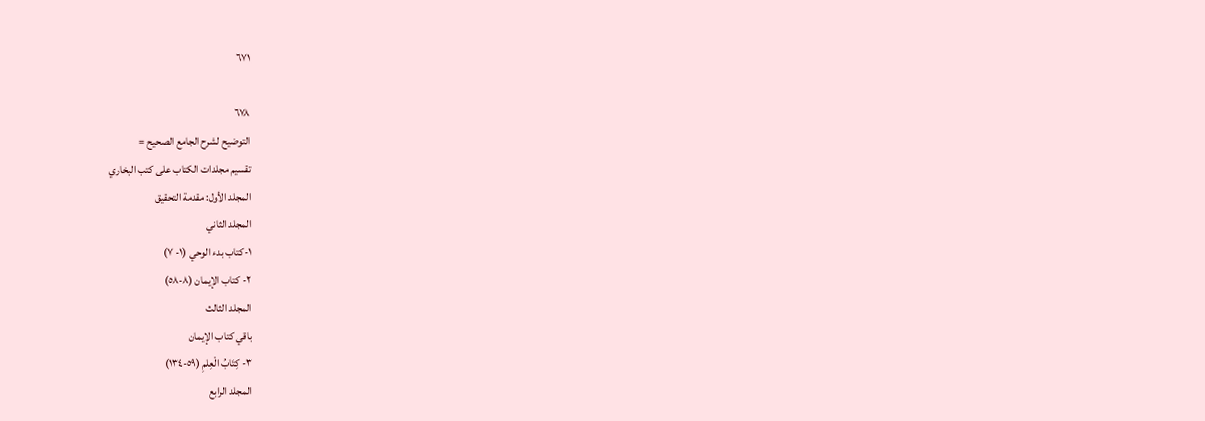٦٧١

٦٧٨
التوضيح لشرح الجامع الصحيح =
تقسيم مجلدات الكتاب على كتب البخاري
المجلد الأول: مقدمة التحقيق
المجلد الثاني
١-كتاب بدء الوحي (١- ٧)
٢- كتاب الإيمان (٨-٥٨)
المجلد الثالث
باقي كتاب الإيمان
٣- كِتَابُ الْعِلمِ (٥٩-١٣٤)
المجلد الرابع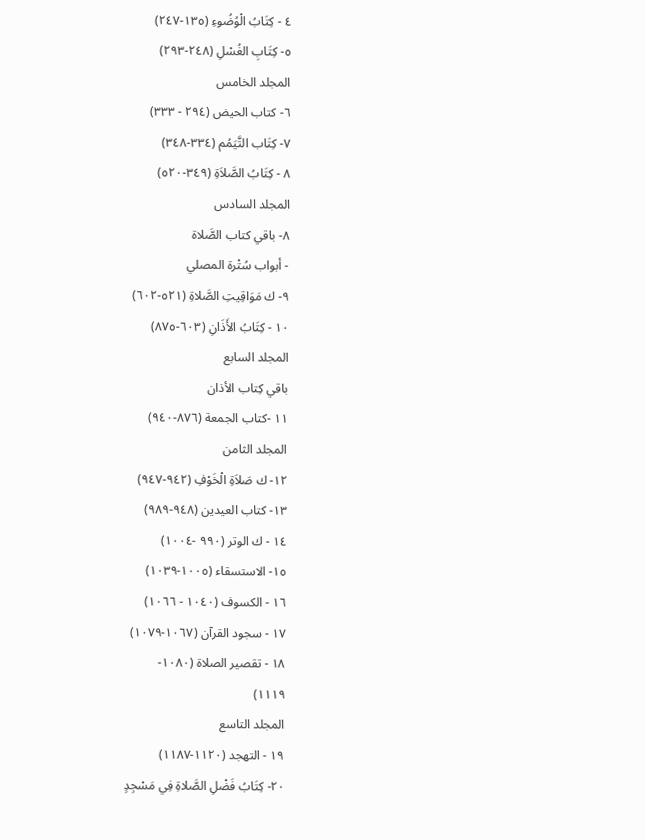٤ - كِتَابُ الْوُضُوءِ (١٣٥-٢٤٧)
٥- كِتَابِ الغُسْلِ (٢٤٨-٢٩٣)
المجلد الخامس
٦- كتاب الحيض (٢٩٤ - ٣٣٣)
٧- كِتَاب التَّيَمُم (٣٣٤-٣٤٨)
٨ - كِتَابُ الصَّلاَةِ (٣٤٩-٥٢٠)
المجلد السادس
٨- باقي كتاب الصَّلاة
- أبواب سُتْرة المصلي
٩- ك مَوَاقِيتِ الصَّلاةِ (٥٢١-٦٠٢)
١٠ - كِتَابُ الأَذَانِ (٦٠٣-٨٧٥)
المجلد السابع
باقي کِتاب الأذان
١١ -كتاب الجمعة (٨٧٦-٩٤٠)
المجلد الثامن
١٢- ك صَلاَةِ الْخَوْفِ (٩٤٢-٩٤٧)
١٣- كتاب العيدين (٩٤٨-٩٨٩)
١٤ - ك الوتر (٩٩٠ -١٠٠٤)
١٥- الاستسقاء (١٠٠٥-١٠٣٩)
١٦ - الكسوف (١٠٤٠ - ١٠٦٦)
١٧ - سجود القرآن (١٠٦٧-١٠٧٩)
١٨ - تقصير الصلاة (١٠٨٠-
١١١٩)
المجلد التاسع
١٩ - التهجد (١١٢٠-١١٨٧)
٢٠- كِتَابُ فَضْلِ الصَّلاةِ فِي مَسْجِدٍ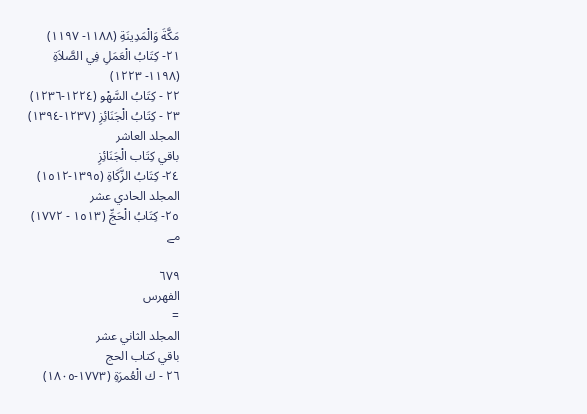مَكَّةَ وَالْمَدِينَةِ (١١٨٨- ١١٩٧)
٢١- كِتَابُ الْعَمَلِ فِي الصَّلاَةِ
(١١٩٨- ١٢٢٣)
٢٢ - كِتَابُ السَّهْو (١٢٢٤-١٢٣٦)
٢٣ - كِتَابُ الْجَنَائِزِ (١٢٣٧-١٣٩٤)
المجلد العاشر
باقي كِتَاب الْجَنَائِزِ
٢٤- کِتَابُ الزَّكَاةِ (١٣٩٥-١٥١٢)
المجلد الحادي عشر
٢٥- كِتَابُ الْحَجِّ (١٥١٣ - ١٧٧٢)
مے

٦٧٩
الفهرس
=
المجلد الثاني عشر
باقي كتاب الحج
٢٦ - ك الْعُمرَةِ (١٧٧٣-١٨٠٥)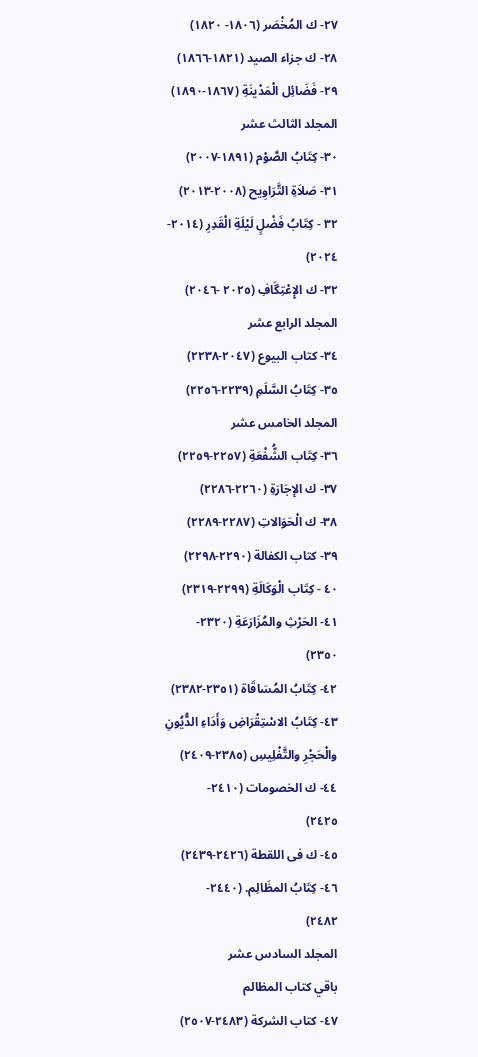٢٧- ك المُخْصَر (١٨٠٦- ١٨٢٠)
٢٨- ك جزاء الصيد (١٨٢١-١٨٦٦)
٢٩- فَضَائِل الْمَدْينَةِ (١٨٦٧-١٨٩٠)
المجلد الثالث عشر
٣٠- كِتَابُ الصَّوْم (١٨٩١-٢٠٠٧)
٣١- صَلاَةِ التَّرَاوِيح (٢٠٠٨-٢٠١٣)
٣٢ - كِتَابُ فَضْلٍ لَيْلَةِ الْقَدِرِ (٢٠١٤-
٢٠٢٤)
٣٢- ك الإِعْتِگَافِ (٢٠٢٥ -٢٠٤٦)
المجلد الرابع عشر
٣٤- كتاب البيوع (٢٠٤٧-٢٢٣٨)
٣٥- كِتَابُ السَّلَمِ (٢٢٣٩-٢٢٥٦)
المجلد الخامس عشر
٣٦- كِتَاب الشُّفْعَةِ (٢٢٥٧-٢٢٥٩)
٣٧- ك الإجَارَةِ (٢٢٦٠-٢٢٨٦)
٣٨- ك الْحَوَالاتِ (٢٢٨٧-٢٢٨٩)
٣٩- كتاب الكفالة (٢٢٩٠-٢٢٩٨)
٤٠ - كِتَاب الْوَكَالَةِ (٢٢٩٩-٢٣١٩)
٤١- الحَرْثِ والمُزَارَعَةِ (٢٣٢٠-
٢٣٥٠)
٤٢- كِتَابُ المُسَاقَاة (٢٣٥١-٢٣٨٢)
٤٣- كِتَابُ الاسْتِقْرَاضِ وَأَدَاءِ الدُّيُونِ
والْحَجْرِ والتَّفْلِيسِ (٢٣٨٥-٢٤٠٩)
٤٤- ك الخصومات (٢٤١٠-
٢٤٢٥)
٤٥- ك فى اللقطة (٢٤٢٦-٢٤٣٩)
٤٦- كِتَابُ المظَالِم. (٢٤٤٠-
٢٤٨٢)
المجلد السادس عشر
باقي كتاب المظالم
٤٧- كتاب الشركة (٢٤٨٣-٢٥٠٧)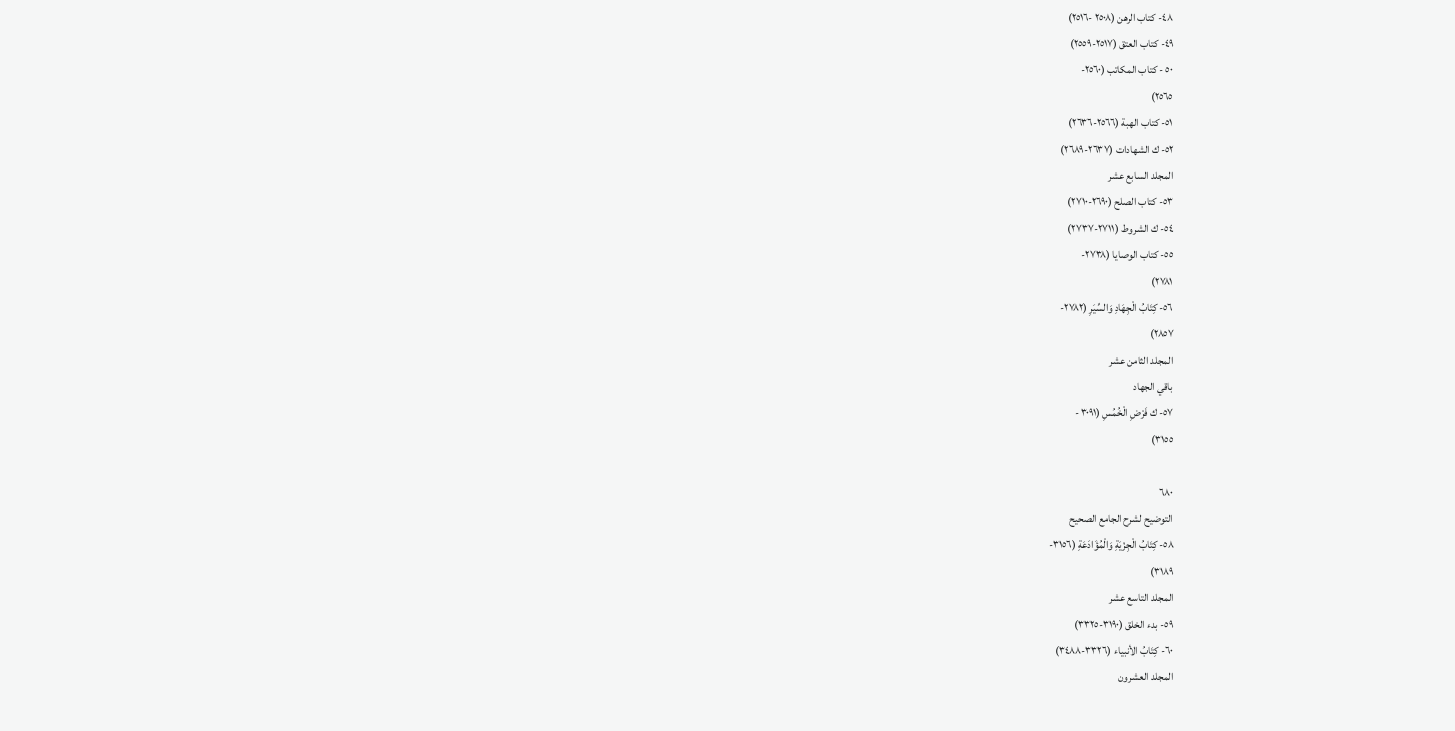٤٨- كتاب الرهن (٢٥٠٨ -٢٥١٦)
٤٩- کتاب العتق (٢٥١٧-٢٥٥٩)
٥٠ - كتاب المكاتب (٢٥٦٠-
٢٥٦٥)
٥١- كتاب الهبة (٢٥٦٦-٢٦٣٦)
٥٢- ك الشهادات (٢٦٣٧-٢٦٨٩)
المجلد السابع عشر
٥٣- كتاب الصلح (٢٦٩٠-٢٧١٠)
٥٤- ك الشروط (٢٧١١-٢٧٣٧)
٥٥- كتاب الوصايا (٢٧٣٨-
٢٧٨١)
٥٦- كِتَابُ الْجِهَادِ وَالسِّيَرِ (٢٧٨٢-
٢٨٥٧)
المجلد الثامن عشر
باقي الجهاد
٥٧- ك فَرْضِ الْخُمُسِ (٣٠٩١ -
٣١٥٥)

٦٨٠
التوضيح لشرح الجامع الصحيح
٥٨- كِتَابُ الْجِزْيَةِ وَالْمُؤَادَعَةِ (٣١٥٦-
٣١٨٩)
المجلد التاسع عشر
٥٩- بدء الخلق (٣١٩٠-٣٣٢٥)
٦٠- کِتَابُ الأنبياء (٣٣٢٦-٣٤٨٨)
المجلد العشرون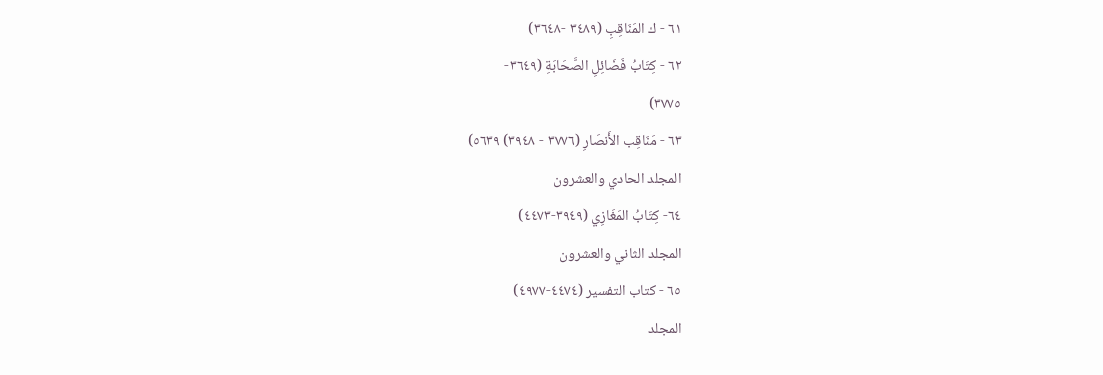٦١ - ك المَنَاقِبِ (٣٤٨٩ -٣٦٤٨)
٦٢ - کِتَابُ فَضَائِلِ الصَّحَابَةِ (٣٦٤٩-
٣٧٧٥)
٦٣ - مَنَاقِب الأَنصَارِ (٣٧٧٦ - ٣٩٤٨) ٥٦٣٩)
المجلد الحادي والعشرون
٦٤- كِتَابُ المَغَازِي (٣٩٤٩-٤٤٧٣)
المجلد الثاني والعشرون
٦٥ - كتاب التفسير (٤٤٧٤-٤٩٧٧)
المجلد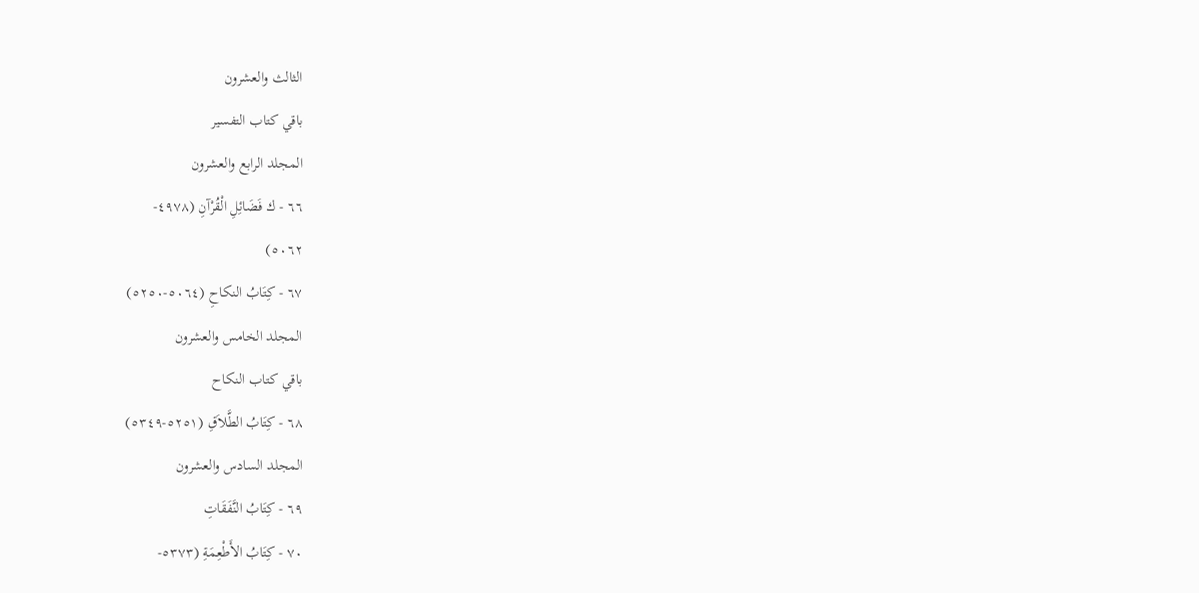الثالث والعشرون
باقي كتاب التفسير
المجلد الرابع والعشرون
٦٦ - ك فَضَائِلِ الْقُرْآنِ (٤٩٧٨-
٥٠٦٢)
٦٧ - كِتَابُ النكاحِ (٥٠٦٤-٥٢٥٠)
المجلد الخامس والعشرون
باقي كتاب النكاح
٦٨ - كِتَابُ الطَّلاَقِ (٥٢٥١-٥٣٤٩)
المجلد السادس والعشرون
٦٩ - كِتَابُ النَّفَقَاتِ
٧٠ - كِتَابُ الأَطْعِمَةِ (٥٣٧٣-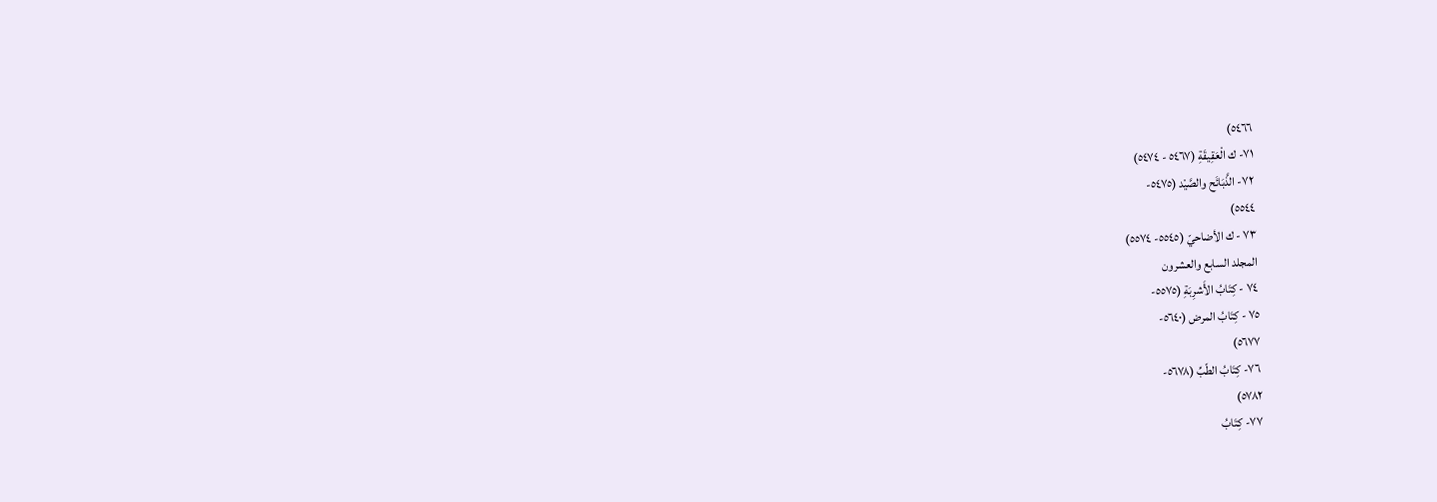٥٤٦٦)
٧١- ك الْعَقِيقَةِ (٥٤٦٧ - ٥٤٧٤)
٧٢- الذَّبَائَح والصَّيْد (٥٤٧٥-
٥٥٤٤)
٧٣ - ك الأضاحيّ (٥٥٤٥- ٥٥٧٤)
المجلد السابع والعشرون
٧٤ - كِتَابُ الأَشرِبَةِ (٥٥٧٥-
٧٥ - كِتَابُ المرض (٥٦٤٠-
٥٦٧٧)
٧٦- كِتَابُ الطّبِّ (٥٦٧٨-
٥٧٨٢)
٧٧- كِتَابُ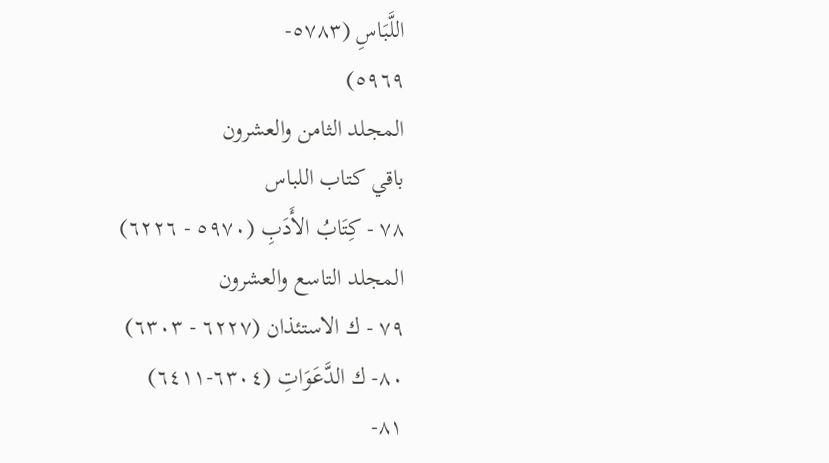اللَّبَاسِ (٥٧٨٣-
٥٩٦٩)
المجلد الثامن والعشرون
باقي كتاب اللباس
٧٨ - كِتَابُ الأَدَبِ (٥٩٧٠ - ٦٢٢٦)
المجلد التاسع والعشرون
٧٩ - ك الاستئذان (٦٢٢٧ - ٦٣٠٣)
٨٠- ك الدَّعَوَاتِ (٦٣٠٤-٦٤١١)
٨١-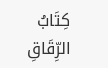كِتَابُ الرِّقَاقِ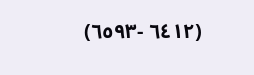(٦٤١٢ -٦٥٩٣)